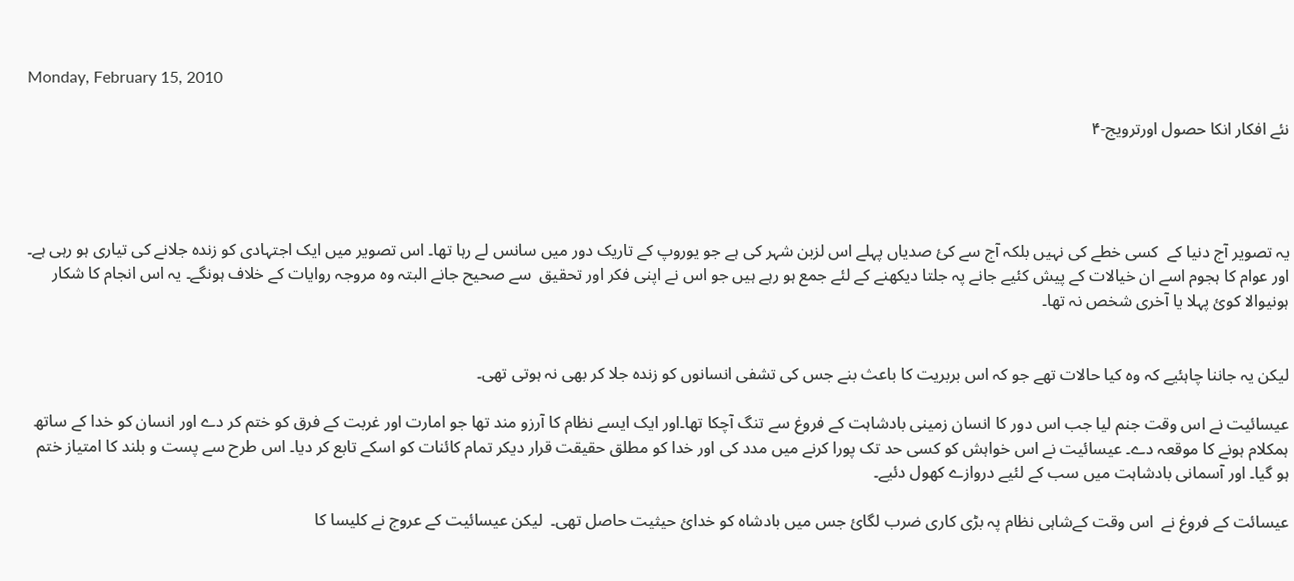Monday, February 15, 2010

نئے افکار انکا حصول اورترویج-۴




یہ تصویر آج دنیا کے  کسی خطے کی نہیں بلکہ آج سے کئ صدیاں پہلے اس لزبن شہر کی ہے جو یوروپ کے تاریک دور میں سانس لے رہا تھا۔ اس تصویر میں ایک اجتہادی کو زندہ جلانے کی تیاری ہو رہی ہے۔ اور عوام کا ہجوم اسے ان خیالات کے پیش کئیے جانے پہ جلتا دیکھنے کے لئے جمع ہو رہے ہیں جو اس نے اپنی فکر اور تحقیق  سے صحیح جانے البتہ وہ مروجہ روایات کے خلاف ہونگے۔ یہ اس انجام کا شکار ہونیوالا کوئ پہلا یا آخری شخص نہ تھا۔


لیکن یہ جاننا چاہئیے کہ وہ کیا حالات تھے جو کہ اس بربریت کا باعث بنے جس کی تشفی انسانوں کو زندہ جلا کر بھی نہ ہوتی تھی۔

عیسائیت نے اس وقت جنم لیا جب اس دور کا انسان زمینی بادشاہت کے فروغ سے تنگ آچکا تھا۔اور ایک ایسے نظام کا آرزو مند تھا جو امارت اور غربت کے فرق کو ختم کر دے اور انسان کو خدا کے ساتھ ہمکلام ہونے کا موقعہ دے۔ عیسائیت نے اس خواہش کو کسی حد تک پورا کرنے میں مدد کی اور خدا کو مطلق حقیقت قرار دیکر تمام کائنات کو اسکے تابع کر دیا۔ اس طرح سے پست و بلند کا امتیاز ختم ہو گیا۔ اور آسمانی بادشاہت میں سب کے لئیے دروازے کھول دئیے۔

عیسائت کے فروغ نے  اس وقت کےشاہی نظام پہ بڑی کاری ضرب لگائ جس میں بادشاہ کو خدائ حیثیت حاصل تھی۔  لیکن عیسائیت کے عروج نے کلیسا کا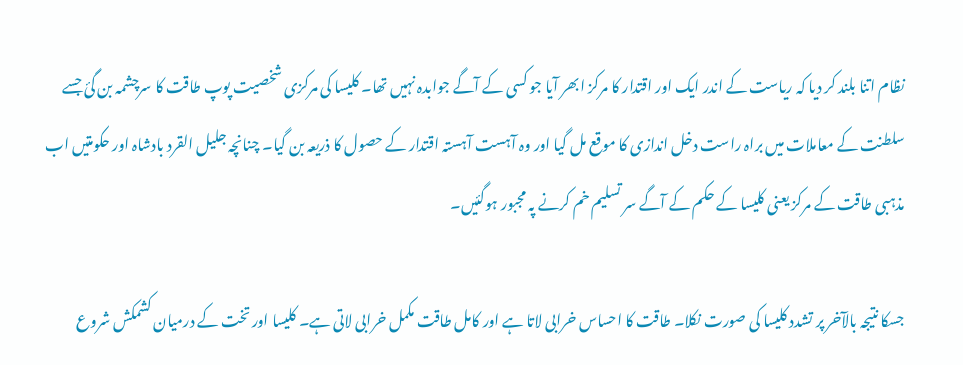نظام اتنا بلند کر دیا کہ ریاست کے اندر ایک اور اقتدار کا مرکز ابھر آیا جو کسی کے آگے جوابدہ نہیں تھا۔ کلیسا کی مرکزی شخصیت پوپ طاقت کا سرچشمہ بن گئ جسے  سلطنت کے معاملات میں براہ راست دخل اندازی کا موقع مل گیا اور وہ آہست آہستہ اقتدار کے حصول کا ذریعہ بن گیا۔ چنانچہ جلیل القرد بادشاہ اور حکومتیں اب مذہبی طاقت کے مرکز یعنی کلیسا کے حکم کے آگے سر تسلیم خم کرنے پہ مجبور ہوگئیں۔

جسکا نتیجہ بالآخر پر تشدد کلیسا کی صورت نکلا۔ طاقت کا احساس خرابی لاتا ہے اور کامل طاقت مکمل خرابی لاتی ہے۔ کلیسا اور تخت کے درمیان کشمکش شروع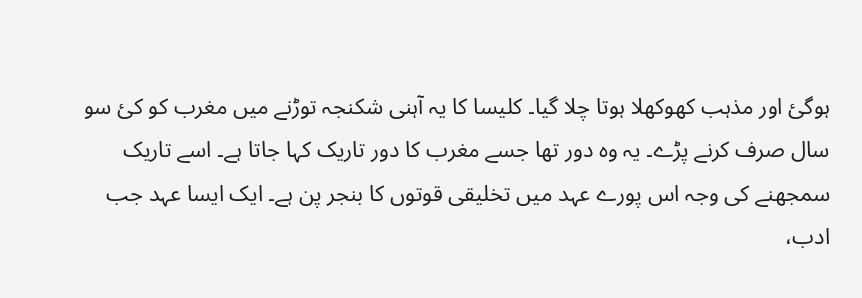ہوگئ اور مذہب کھوکھلا ہوتا چلا گیا۔ کلیسا کا یہ آہنی شکنجہ توڑنے میں مغرب کو کئ سو سال صرف کرنے پڑے۔ یہ وہ دور تھا جسے مغرب کا دور تاریک کہا جاتا ہے۔ اسے تاریک سمجھنے کی وجہ اس پورے عہد میں تخلیقی قوتوں کا بنجر پن ہے۔ ایک ایسا عہد جب ادب،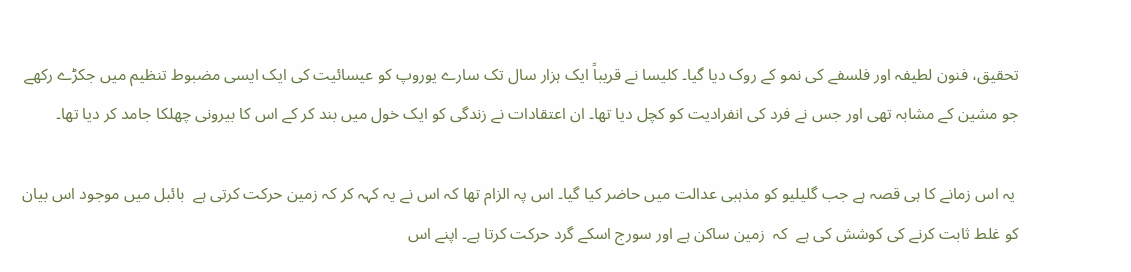تحقیق، فنون لطیفہ اور فلسفے کی نمو کے روک دیا گیا۔ کلیسا نے قریباً ایک ہزار سال تک سارے یوروپ کو عیسائیت کی ایک ایسی مضبوط تنظیم میں جکڑے رکھے جو مشین کے مشابہ تھی اور جس نے فرد کی انفرادیت کو کچل دیا تھا۔ ان اعتقادات نے زندگی کو ایک خول میں بند کر کے اس کا بیرونی چھلکا جامد کر دیا تھا۔

 یہ اس زمانے کا ہی قصہ ہے جب گلیلیو کو مذہبی عدالت میں حاضر کیا گیا۔ اس پہ الزام تھا کہ اس نے یہ کہہ کر کہ زمین حرکت کرتی ہے  بائبل میں موجود اس بیان کو غلط ثابت کرنے کی کوشش کی ہے  کہ  زمین ساکن ہے اور سورج اسکے گرد حرکت کرتا ہے۔ اپنے اس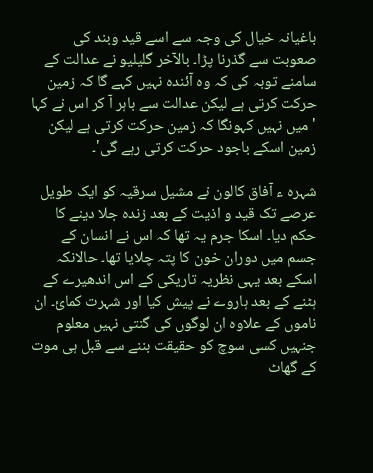باغیانہ خیال کی وجہ سے اسے قید وبند کی صعوبت سے گذرنا پڑا۔ بالآخر گلیلیو نے عدالت کے سامنے توبہ کی کہ وہ آئندہ نہیں کہے گا کہ زمین حرکت کرتی ہے لیکن عدالت سے باہر آ کر اس نے کہا ' میں نہیں کہونگا کہ زمین حرکت کرتی ہے لیکن زمین اسکے باجود حرکت کرتی رہے گی'۔

شہرہ ء آفاق کالون نے مشیل سرقیہ کو ایک طویل عرصے تک قید و اذیت کے بعد زندہ جلا دینے کا حکم دیا۔ اسکا جرم یہ تھا کہ اس نے انسان کے جسم میں دوران خون کا پتہ چلایا تھا۔ حالانکہ اسکے بعد یہی نظریہ تاریکی کے اس اندھیرے کے ہٹنے کے بعد ہاروے نے پیش کیا اور شہرت کمائ۔ ان ناموں کے علاوہ ان لوگوں کی گنتی نہیں معلوم جنہیں کسی سوچ کو حقیقت بننے سے قبل ہی موت کے گھاٹ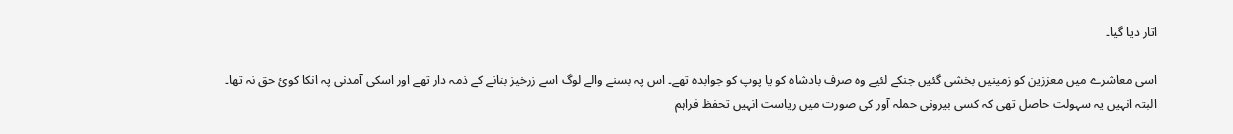اتار دیا گیا۔

اسی معاشرے میں معززین کو زمینیں بخشی گئیں جنکے لئیے وہ صرف بادشاہ کو یا پوپ کو جوابدہ تھے۔ اس پہ بسنے والے لوگ اسے زرخیز بنانے کے ذمہ دار تھے اور اسکی آمدنی پہ انکا کوئ حق نہ تھا۔ البتہ انہیں یہ سہولت حاصل تھی کہ کسی بیرونی حملہ آور کی صورت میں ریاست انہیں تحفظ فراہم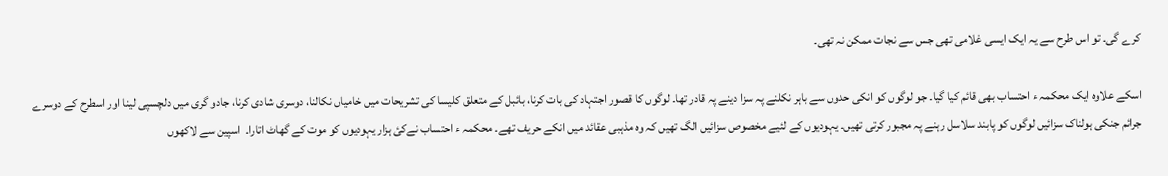کرے گی۔ تو اس طرح سے یہ ایک ایسی غلامی تھی جس سے نجات ممکن نہ تھی۔

اسکے علاوہ ایک محکمہ ء احتساب بھی قائم کیا گیا۔ جو لوگوں کو انکی حدوں سے باہر نکلنے پہ سزا دینے پہ قادر تھا۔ لوگوں کا قصور اجتہاد کی بات کرنا، بائبل کے متعلق کلیسا کی تشریحات میں خامیاں نکالنا، دوسری شادی کرنا، جادو گری میں دلچسپی لینا اور اسطرح کے دوسرے جرائم جنکی ہولناک سزائیں لوگوں کو پابند سلاسل رہنے پہ مجبور کرتی تھیں۔ یہودیوں کے لئیے مخصوص سزائیں الگ تھیں کہ وہ مذہبی عقائد میں انکے حریف تھے۔ محکمہ ء احتساب نےکئ ہزار یہودیوں کو موت کے گھاٹ اتارا۔  اسپین سے لاکھوں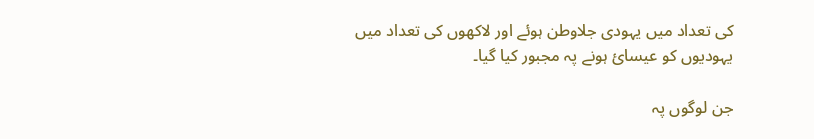کی تعداد میں یہودی جلاوطن ہوئے اور لاکھوں کی تعداد میں یہودیوں کو عیسائ ہونے پہ مجبور کیا گیا۔

جن لوگوں پہ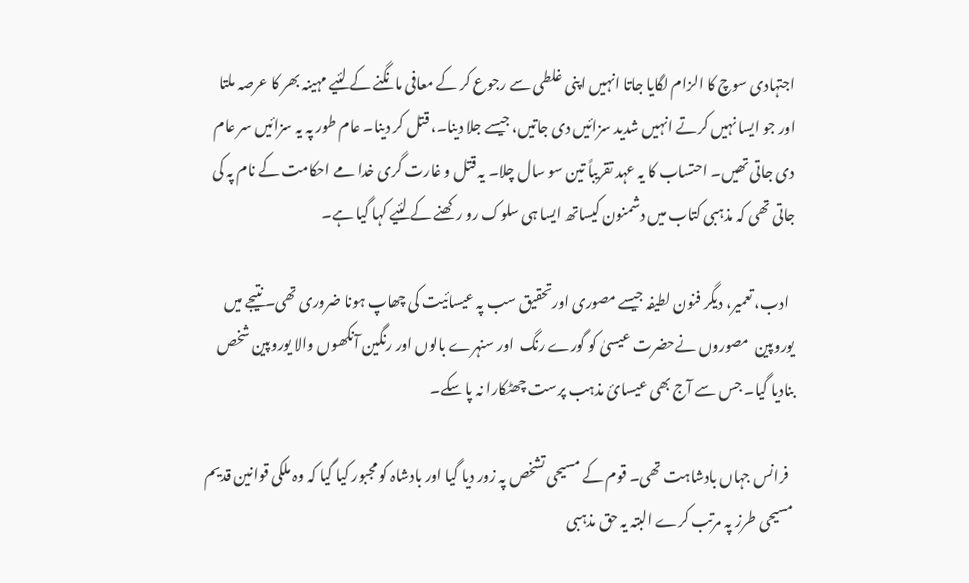اجتہادی سوچ کا الزام لگایا جاتا انہیں اپنی غلطی سے رجوع کر کے معافی مانگنے کے لئیے مہینہ بھر کا عرصہ ملتا اور جو ایسا نہیں کرتے انہیں شدید سزائیں دی جاتیں، جیسے جلا دینا۔، قتل کر دینا۔ عام طور پہ یہ سزائیں سر عام دی جاتی تھیں۔ احتساب کا یہ عہد تقریباً تین سو سال چلا۔ یہ قتل و غارت گری خدا مے احکامت کے نام پہ کی جاتی تھی کہ مذہبی کتاب میں دشمنون کیساتھ ایسا ہی سلوک رو رکھنے کے لئیے کہا گیا ہے۔

  ادب، تعمیر، دیگر فنون لطیفہ جیسے مصوری اورتحقیق سب پہ عیسائیت کی چھاپ ہونا ضروری تھی۔ نتیجے میں یوروپین  مصوروں نےحضرت عیسیٰ کو گورے رنگ  اور سنہرے بالوں اور رنگین آنکھوں والا یوروپین شخص بنادیا گیا۔ جس سے آج بھی عیسائ مذہب پرست چھٹکارا نہ پا سکے۔

  فرانس جہاں بادشاہت تھی۔ قوم کے مسیحی تشخص پہ زور دیا گیا اور بادشاہ کو مجبور کیا گیا کہ وہ ملکی قوانین قدیم مسیحی طرز پہ مرتب کرے البتہ یہ حق مذہبی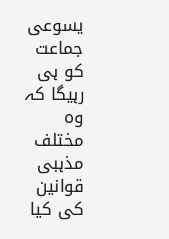یسوعی جماعت کو ہی رہیگا کہ وہ مختلف مذہبی قوانین کی کیا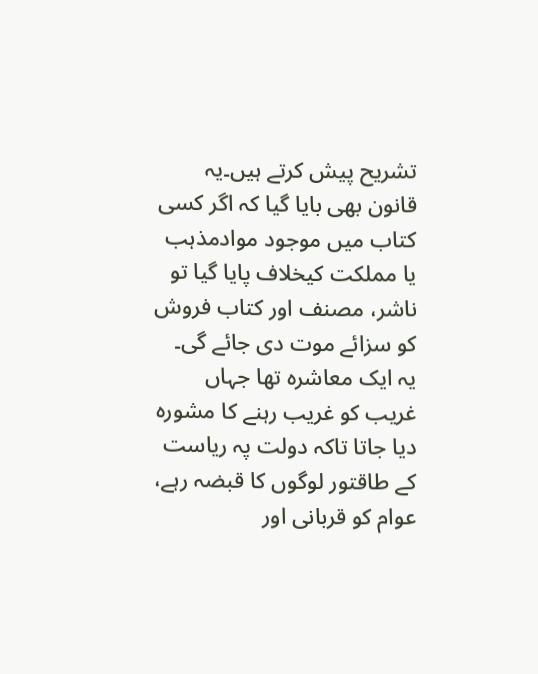تشریح پیش کرتے ہیں۔یہ قانون بھی بایا گیا کہ اگر کسی کتاب میں موجود موادمذہب یا مملکت کیخلاف پایا گیا تو ناشر، مصنف اور کتاب فروش کو سزائے موت دی جائے گی۔ یہ ایک معاشرہ تھا جہاں غریب کو غریب رہنے کا مشورہ دیا جاتا تاکہ دولت پہ ریاست کے طاقتور لوگوں کا قبضہ رہے، عوام کو قربانی اور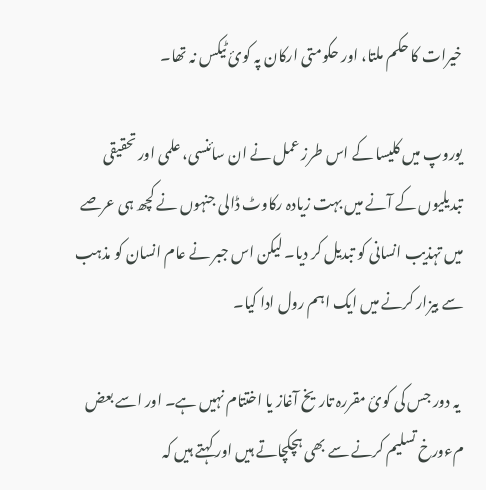خیرات کا حکم ملتا، اور حکومتی ارکان پہ کوئ ٹیکس نہ تھا۔

یوروپ میں کلیسا کے اس طرز عمل نے ان سائنسی، علمی اور تحقیقی تبدیلیوں کے آنے میں بہت زیادہ رکاوٹ ڈالی جنہوں نے کچھ ہی عرصے میں تہذیب انسانی کو تبدیل کر دیا۔ لیکن اس جبر نے عام انسان کو مذہب سے بیزار کرنے میں ایک اہم رول ادا کیا۔

 یہ دور جس کی کوئ مقررہ تاریخ آغاز یا اختتام نہیں ہے۔ اور اسے بعض مءورخ تسلیم کرنے سے بھی ہچکچاتے ہیں اور کہتے ہیں کہ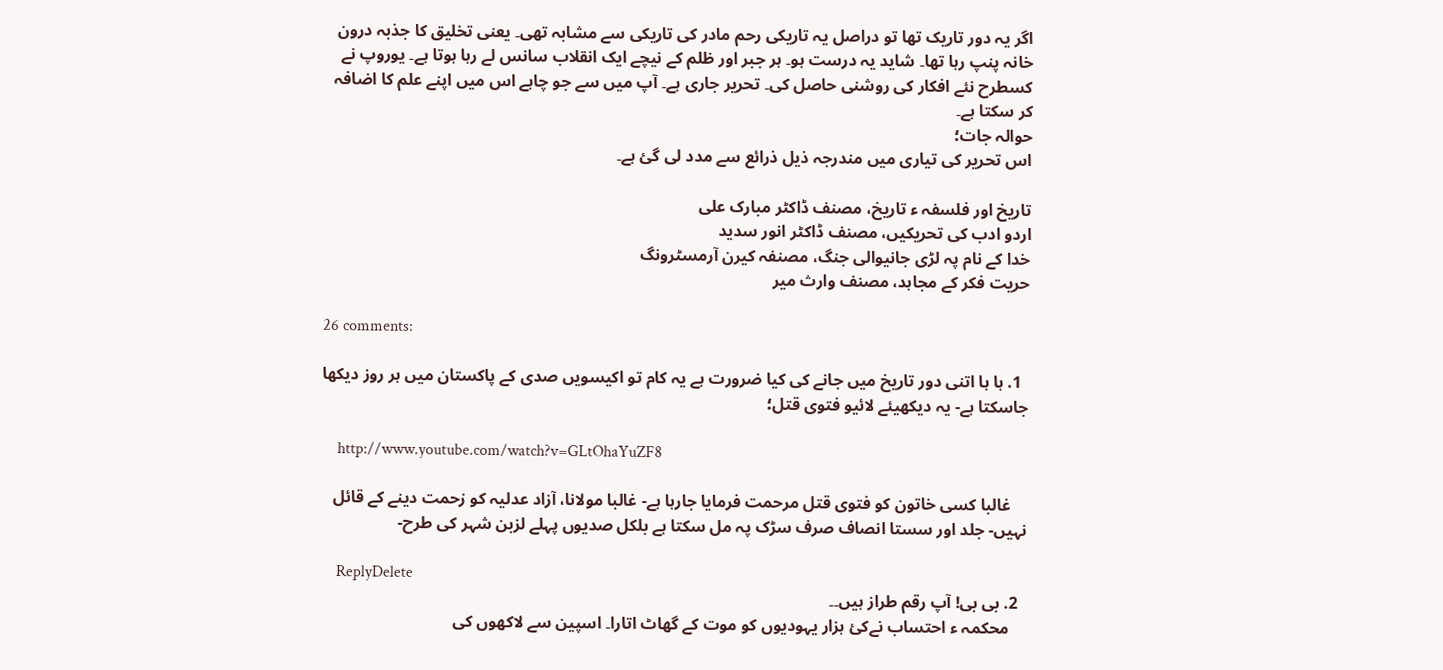اگر یہ دور تاریک تھا تو دراصل یہ تاریکی رحم مادر کی تاریکی سے مشابہ تھی۔ یعنی تخلیق کا جذبہ درون خانہ پنپ رہا تھا۔ شاید یہ درست ہو۔ ہر جبر اور ظلم کے نیچے ایک انقلاب سانس لے رہا ہوتا ہے۔ یوروپ نے کسطرح نئے افکار کی روشنی حاصل کی۔ تحریر جاری ہے۔ آپ میں سے جو چاہے اس میں اپنے علم کا اضافہ کر سکتا ہے۔
حوالہ جات؛
اس تحریر کی تیاری میں مندرجہ ذیل ذرائع سے مدد لی گئ ہے۔

تاریخ اور فلسفہ ء تاریخ، مصنف ڈاکٹر مبارک علی
اردو ادب کی تحریکیں، مصنف ڈاکٹر انور سدید
خدا کے نام پہ لڑی جانیوالی جنگ، مصنفہ کیرن آرمسٹرونگ
حریت فکر کے مجاہد، مصنف وارث میر

26 comments:

  1. ہا ہا اتنی دور تاريخ ميں جانے کی کيا ضرورت ہے يہ کام تو اکيسويں صدی کے پاکستان ميں ہر روز ديکھا جاسکتا ہے- يہ ديکھيئے لائيو فتوی قتل؛

    http://www.youtube.com/watch?v=GLtOhaYuZF8

    غالبا کسی خاتون کو فتوی قتل مرحمت فرمايا جارہا ہے- غالبا مولانا، آزاد عدليہ کو زحمت دينے کے قائل نہيں- جلد اور سستا انصاف صرف سڑک پہ مل سکتا ہے بلکل صديوں پہلے لزبن شہر کی طرح-

    ReplyDelete
  2. بی بی! آپ رقم طراز ہیں۔۔
    محکمہ ء احتساب نےکئ ہزار یہودیوں کو موت کے گھاٹ اتارا۔ اسپین سے لاکھوں کی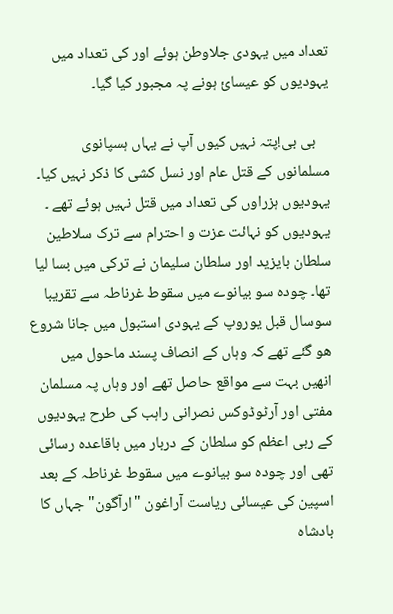تعداد میں یہودی جلاوطن ہوئے اور کی تعداد میں یہودیوں کو عیسائ ہونے پہ مجبور کیا گیا۔

    بی بی!پتہ نہیں کیوں آپ نے یہاں ہسپانوی مسلمانوں کے قتل عام اور نسل کشی کا ذکر نہیں کیا۔ یہودیوں ہزراوں کی تعداد میں قتل نہیں ہوئے تھے ۔ یہودیوں کو نہائت عزت و احترام سے ترک سلاطین سلطان بایزید اور سلطان سلیمان نے ترکی میں بسا لیا تھا۔ چودہ سو بیانوے میں سقوط غرناطہ سے تقریبا سوسال قبل یوروپ کے یہودی استبول میں جانا شروع ھو گئے تھے کہ وہاں کے انصاف پسند ماحول میں انھیں بہت سے مواقع حاصل تھے اور وہاں پہ مسلمان مفتی اور آرٹوڈوکس نصرانی راہب کی طرح یہودیوں کے ربی اعظم کو سلطان کے دربار میں باقاعدہ رسائی تھی اور چودہ سو بیانوے میں سقوط غرناطہ کے بعد اسپین کی عیسائی ریاست آراغون "ارآگون" جہاں کا بادشاہ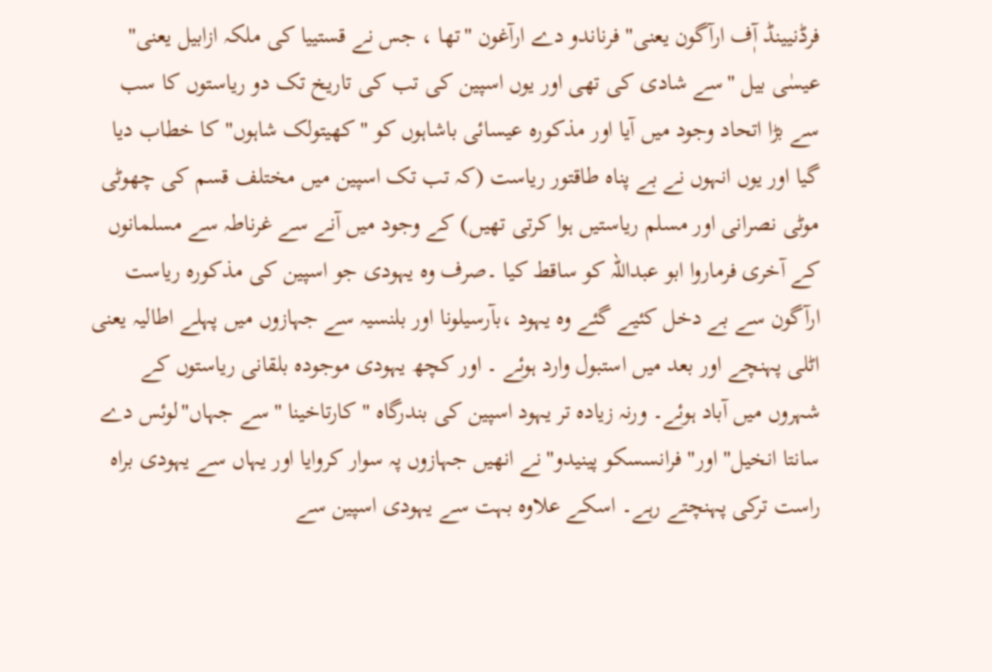فرڈنیینڈ آٖف ارآگون یعنی" فرناندو دے ارآغون "تھا ، جس نے قستییا کی ملکہ ازابیل یعنی" عیسٰی بیل "سے شادی کی تھی اور یوں اسپین کی تب کی تاریخ تک دو ریاستوں کا سب سے بڑا اتحاد وجود میں آیا اور مذکورہ عیسائی باشاہوں کو "کھیتولک شاہوں" کا خطاب دیا گیا اور یوں انہوں نے بے پناہ طاقتور ریاست (کہ تب تک اسپین میں مختلف قسم کی چھوٹی موٹی نصرانی اور مسلم ریاستیں ہوا کرتی تھیں) کے وجود میں آنے سے غرناطہ سے مسلمانوں کے آخری فرماروا ابو عبداللہ کو ساقط کیا ۔صرف وہ یہودی جو اسپین کی مذکورہ ریاست ارآگون سے بے دخل کئیے گئے وہ یہود ،بآرسیلونا اور بلنسیہ سے جہازوں میں پہلے اطالیہ یعنی اٹلی پہنچے اور بعد میں استبول وارد ہوئے ۔ اور کچھ یہودی موجودہ بلقانی ریاستوں کے شہروں میں آباد ہوئے۔ ورنہ زیادہ تر یہود اسپین کی بندرگاہ " کارتاخینا "سے جہاں"لوئس دے سانتا انخیل" اور" فرانسسکو پینیدو"نے انھیں جہازوں پہ سوار کروایا اور یہاں سے یہودی براہ راست ترکی پہنچتے رہے۔ اسکے علاوہ بہت سے یہودی اسپین سے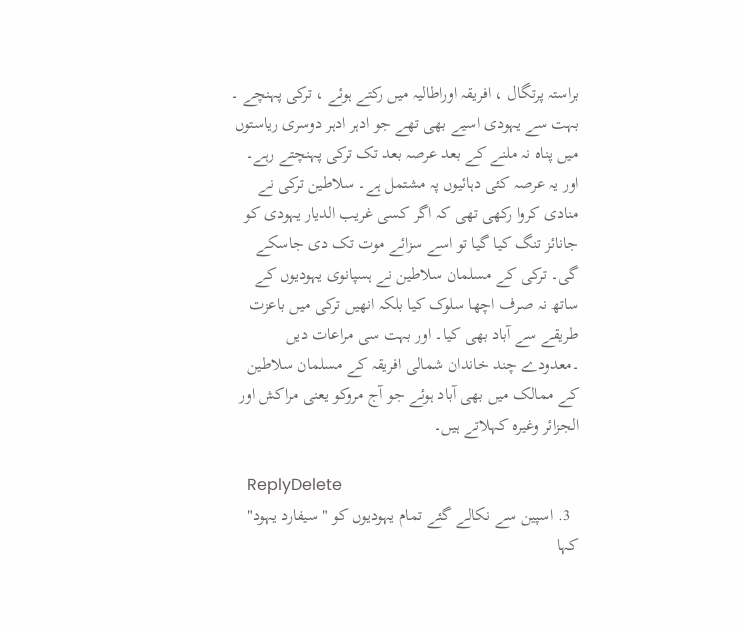براستہ پرتگال ، افریقہ اوراطالیہ میں رکتے ہوئے ، ترکی پہنچے ۔ بہت سے یہودی اسیے بھی تھے جو ادہر ادہر دوسری ریاستوں میں پناہ نہ ملنے کے بعد عرصہ بعد تک ترکی پہنچتے رہے۔ اور یہ عرصہ کئی دہائیوں پہ مشتمل ہے۔ سلاطین ترکی نے منادی کروا رکھی تھی کہ اگر کسی غریب الدیار یہودی کو جانائز تنگ کیا گیا تو اسے سزائے موت تک دی جاسکے گی۔ ترکی کے مسلمان سلاطین نے ہسپانوی یہودیوں کے ساتھ نہ صرف اچھا سلوک کیا بلکہ انھیں ترکی میں باعزت طریقے سے آباد بھی کیا۔ اور بہت سی مراعات دیں ۔معدودے چند خاندان شمالی افریقہ کے مسلمان سلاطین کے ممالک میں بھی آباد ہوئے جو آج مروکو یعنی مراکش اور الجزائر وغیرہ کہلاتے ہیں۔

    ReplyDelete
  3. اسپین سے نکالے گئے تمام یہودیوں کو "سیفارد یہود" کہا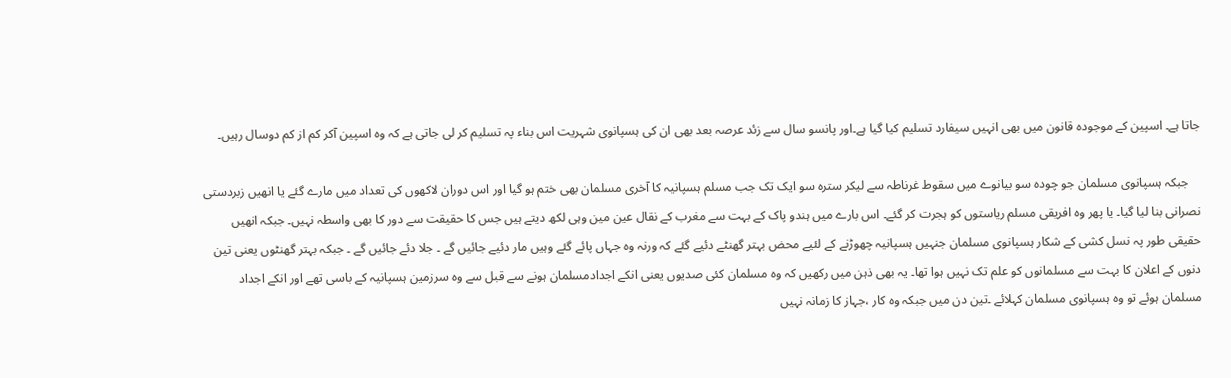جاتا ہے۔ اسپین کے موجودہ قانون میں بھی انہیں سیفارد تسلیم کیا گیا ہے۔اور پانسو سال سے زئد عرصہ بعد بھی ان کی ہسپانوی شہریت اس بناء پہ تسلیم کر لی جاتی ہے کہ وہ اسپین آکر کم از کم دوسال رہیں۔

    جبکہ ہسپانوی مسلمان جو چودہ سو بیانوے میں سقوط غرناطہ سے لیکر سترہ سو ایک تک جب مسلم ہسپانیہ کا آخری مسلمان بھی ختم ہو گیا اور اس دوران لاکھوں کی تعداد میں مارے گئے یا انھیں زبردستی نصرانی بنا لیا گیا۔ یا پھر وہ افریقی مسلم ریاستوں کو ہجرت کر گئے۔ اس بارے میں ہندو پاک کے بہت سے مغرب کے نقال عین مین وہی لکھ دیتے ہیں جس کا حقیقت سے دور کا بھی واسطہ نہیں۔ جبکہ انھیں حقیقی طور پہ نسل کشی کے شکار ہسپانوی مسلمان جنہیں ہسپانیہ چھوڑنے کے لئیے محض بہتر گھنٹے دئیے گئے کہ ورنہ وہ جہاں پائے گئے وہیں مار دئیے جائیں گے ۔ جلا دئے جائیں گے ۔ جبکہ بہتر گھنٹوں یعنی تین دنوں کے اعلان کا بہت سے مسلمانوں کو علم تک نہیں ہوا تھا۔ یہ بھی ذہن میں رکھیں کہ وہ مسلمان کئی صدیوں یعنی انکے اجدادمسلمان ہونے سے قبل سے وہ سرزمین ہسپانیہ کے باسی تھے اور انکے اجداد مسلمان ہوئے تو وہ ہسپانوی مسلمان کہلائے ۔تین دن میں جبکہ وہ کار ،جہاز کا زمانہ نہیں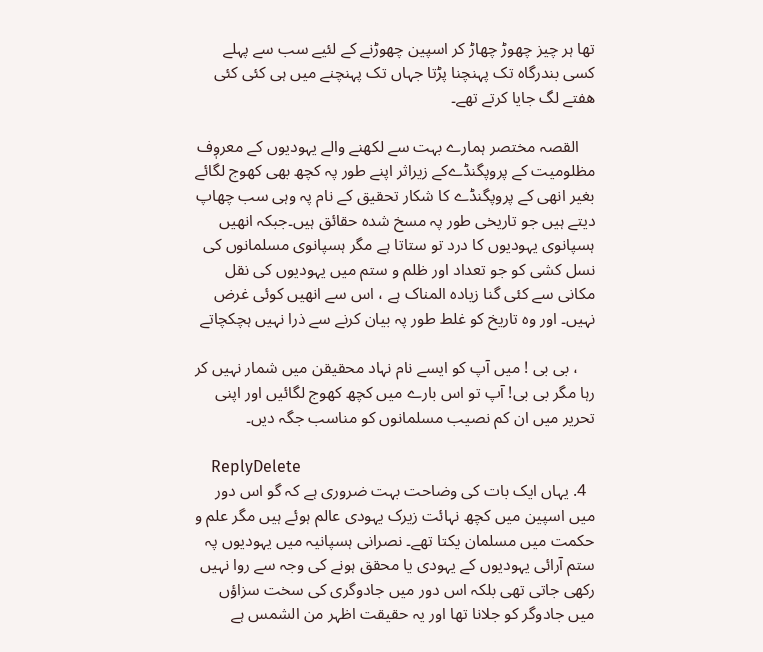تھا ہر چیز چھوڑ چھاڑ کر اسپین چھوڑنے کے لئیے سب سے پہلے کسی بندرگاہ تک پہنچنا پڑتا جہاں تک پہنچنے میں ہی کئی کئی ھفتے لگ جایا کرتے تھے۔

    القصہ مختصر ہمارے بہت سے لکھنے والے یہودیوں کے معروٖف مظلومیت کے پروپگنڈےکے زیراثر اپنے طور پہ کچھ بھی کھوج لگائے بغیر انھی کے پروپگنڈے کا شکار تحقیق کے نام پہ وہی سب چھاپ دیتے ہیں جو تاریخی طور پہ مسخ شدہ حقائق ہیں۔جبکہ انھیں ہسپانوی یہودیوں کا درد تو ستاتا ہے مگر ہسپانوی مسلمانوں کی نسل کشی کو جو تعداد اور ظلم و ستم میں یہودیوں کی نقل مکانی سے کئی گنا زیادہ المناک ہے ، اس سے انھیں کوئی غرض نہیں۔ اور وہ تاریخ کو غلط طور پہ بیان کرنے سے ذرا نہیں ہچکچاتے

    ، بی بی ! میں آپ کو ایسے نام نہاد محقیقن میں شمار نہیں کر رہا مگر بی بی! آپ تو اس بارے میں کچھ کھوج لگائیں اور اپنی تحریر میں ان کم نصیب مسلمانوں کو مناسب جگہ دیں۔

    ReplyDelete
  4. یہاں ایک بات کی وضاحت بہت ضروری ہے کہ گو اس دور میں اسپین میں کچھ نہائت زیرک یہودی عالم ہوئے ہیں مگر علم و حکمت میں مسلمان یکتا تھے۔ نصرانی ہسپانیہ میں یہودیوں پہ ستم آرائی یہودیوں کے یہودی یا محقق ہونے کی وجہ سے روا نہیں رکھی جاتی تھی بلکہ اس دور میں جادوگری کی سخت سزاؤں میں جادوگر کو جلانا تھا اور یہ حقیقت اظہر من الشمس ہے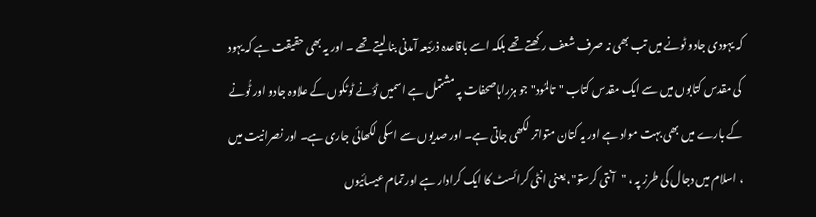کہ یہودی جادو ٹونے میں تب بھی نہ صرف شعف رکھتے تھے بلکہ اسے باقاعدہ ذرئیعہ آمدنی بنا لیتے تھے ۔ اور یہ بھی حقیقت ہے کہ یہود کی مقدس کتابوں میں سے ایک مقدس کتاب "تالمُود" جو ہزراہاصحفات پہ مشتمل ہے اسمیں ٹؤنے ٹوٹکوں کے علاوہ جادو اور ٹُونے کے بارے میں بھی بہت مواد ہے اور یہ کتان متواتر لکھی جاتی ہے۔ اور صدیوں سے اسکی لکھائی جاری ہے۔ اور نصرانیت میں ، اسلام میں دجال کی طرز پہ ، "آنتی کرستو"، یعنی انٹی کرائسٹ کا ایک کرادار ہے اور تمام عیسائیوں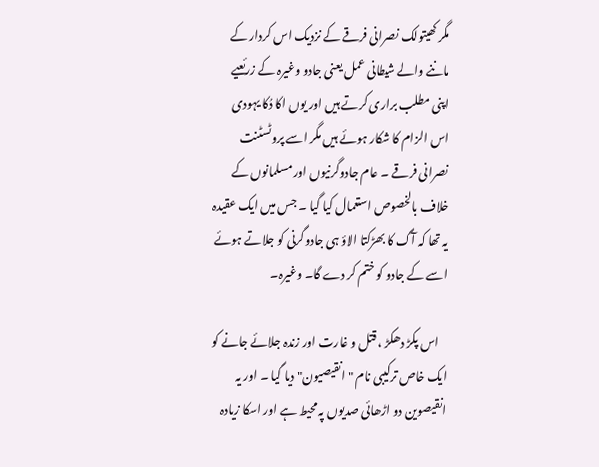مگر کھیتولک نصرانی فرقے کے نزدیک اس کردار کے ماننے والے شیطانی عمل یعنی جادو وغیرہ کے زرئعیے اپنی مطلب براری کرتے ہیں اور یوں اکا دُکا یہودی اس الزام کا شکار ہوئے ہیں مگر اسے پروٹسٹنت نصرانی فرقے ۔ عام جادوگرنیوں اور مسلمانوں کے خلاف بالخصوص استعمال کیا گیا ۔ جس میں ایک عقیدہ یہ تھا کہ آگ کا بھڑکتا الاؤ ہی جادوگرنی کو جلاتے ہوئے اسے کے جادو کو ختم کر دے گا۔ وغیرہ۔

    اس پکڑ دھکڑ ، قتل و غارت اور زندہ جلائے جانے کو ایک خاص ترکیبی نام " انقیصیون" دیا گیا ۔ اور یہ انقیصوین دو اڑھائی صدیوں پہ محیط ہے اور اسکا زیادہ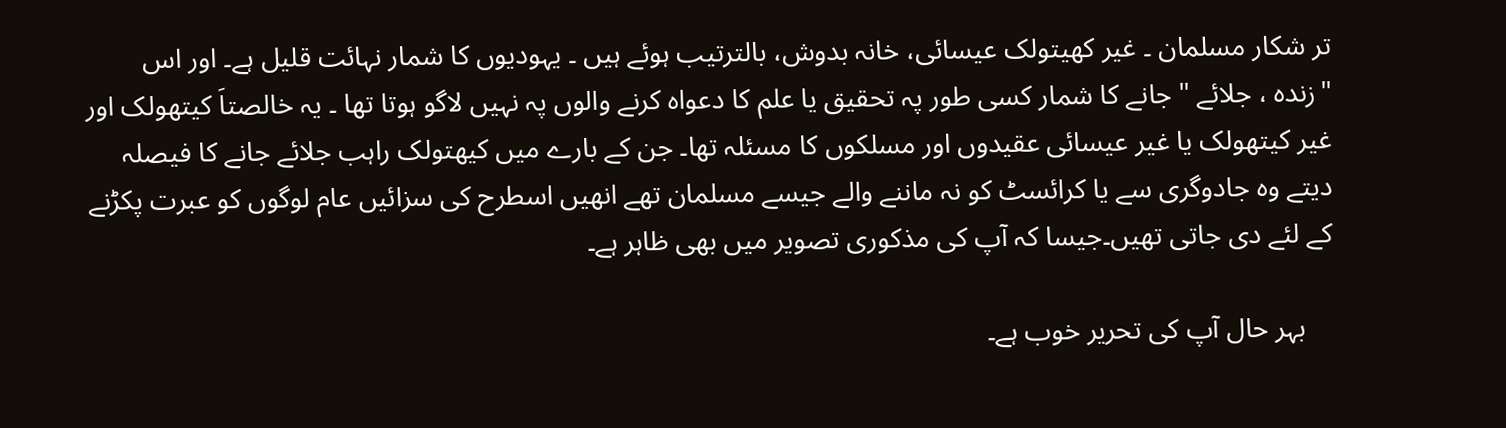تر شکار مسلمان ۔ غیر کھیتولک عیسائی، خانہ بدوش، بالترتیب ہوئے ہیں ۔ یہودیوں کا شمار نہائت قلیل ہے۔ اور اس "زندہ ، جلائے " جانے کا شمار کسی طور پہ تحقیق یا علم کا دعواہ کرنے والوں پہ نہیں لاگو ہوتا تھا ۔ یہ خالصتاَ کیتھولک اور غیر کیتھولک یا غیر عیسائی عقیدوں اور مسلکوں کا مسئلہ تھا۔ جن کے بارے میں کیھتولک راہب جلائے جانے کا فیصلہ دیتے وہ جادوگری سے یا کرائسٹ کو نہ ماننے والے جیسے مسلمان تھے انھیں اسطرح کی سزائیں عام لوگوں کو عبرت پکڑنے کے لئے دی جاتی تھیں۔جیسا کہ آپ کی مذکوری تصویر میں بھی ظاہر ہے۔

    بہر حال آپ کی تحریر خوب ہے۔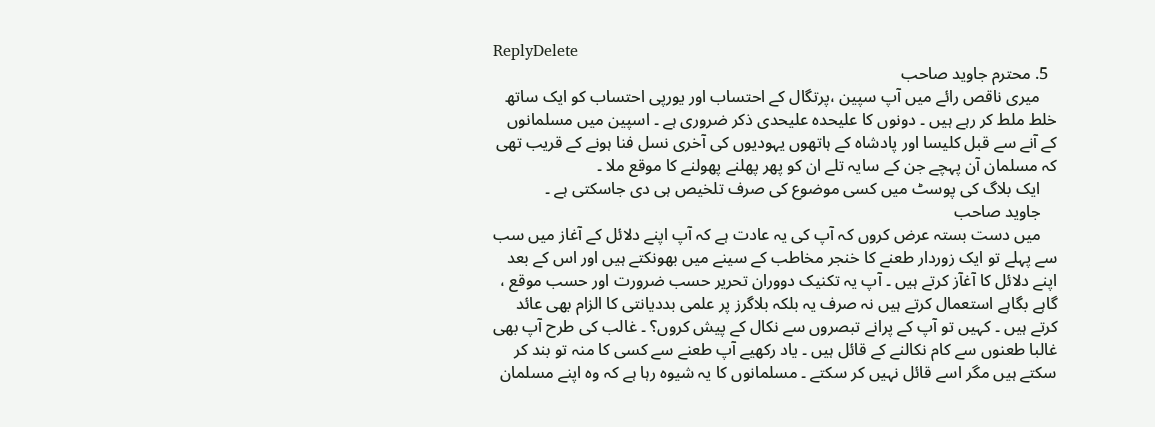ReplyDelete
  5. محترم جاوید صاحب
    میری ناقص رائے میں آپ سپین ،پرتگال کے احتساب اور یورپی احتساب کو ایک ساتھ خلط ملط کر رہے ہیں ۔ دونوں کا علیحدہ علیحدی ذکر ضروری ہے ۔ اسپین میں مسلمانوں کے آنے سے قبل کلیسا اور پادشاہ کے ہاتھوں یہودیوں کی آخری نسل فنا ہونے کے قریب تھی کہ مسلمان آن پہچے جن کے سایہ تلے ان کو پھر پھلنے پھولنے کا موقع ملا ۔
    ایک بلاگ کی پوسٹ میں کسی موضوع کی صرف تلخیص ہی دی جاسکتی ہے ۔
    جاوید صاحب
    میں دست بستہ عرض کروں کہ آپ کی یہ عادت ہے کہ آپ اپنے دلائل کے آغاز میں سب سے پہلے تو ایک زوردار طعنے کا خنجر مخاطب کے سینے میں بھونکتے ہیں اور اس کے بعد اپنے دلائل کا آغآز کرتے ہیں ۔ آپ یہ تکنیک دووران تحریر حسب ضرورت اور حسب موقع ، گاہے بگاہے استعمال کرتے ہیں نہ صرف یہ بلکہ بلاگرز پر علمی بددیانتی کا الزام بھی عائد کرتے ہیں ۔ کہیں تو آپ کے پرانے تبصروں سے نکال کے پیش کروں؟ ۔ غالب کی طرح آپ بھی غالبا طعنوں سے کام نکالنے کے قائل ہیں ۔ یاد رکھیے آپ طعنے سے کسی کا منہ تو بند کر سکتے ہیں مگر اسے قائل نہیں کر سکتے ۔ مسلمانوں کا یہ شیوہ رہا ہے کہ وہ اپنے مسلمان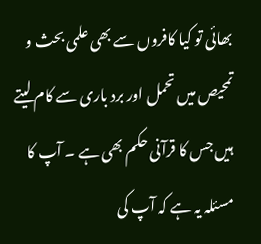بھائی تو کیا کافروں سے بھی علمی بحث و تمحیص میں تحمل اور برد باری سے کام لیتے ہیں جس کا قرآنی حکم بھی ہے ۔ آپ کا مسئلہ یہ ہے کہ آپ کی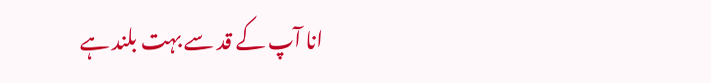انا آپ کے قد سے بہت بلند ہے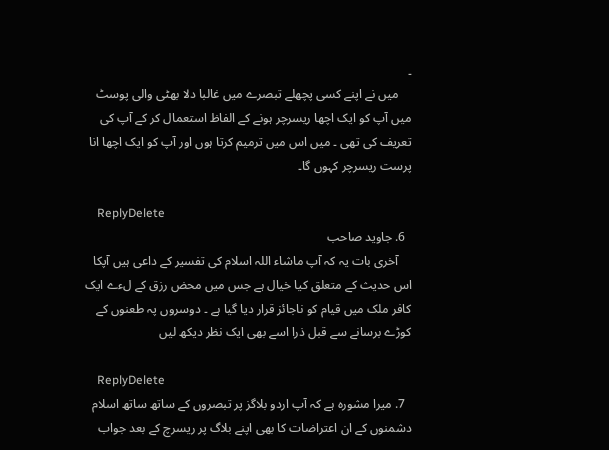۔
    میں نے اپنے کسی پچھلے تبصرے میں غالبا دلا بھٹی والی پوسٹ میں آپ کو ایک اچھا ریسرچر ہونے کے الفاظ استعمال کر کے آپ کی تعریف کی تھی ۔ میں اس میں ترمیم کرتا ہوں اور آپ کو ایک اچھا انا پرست ریسرچر کہوں گا۔

    ReplyDelete
  6. جاوید صاحب
    آخری بات یہ کہ آپ ماشاء اللہ اسلام کی تفسیر کے داعی ہیں آپکا اس حدیث کے متعلق کیا خیال ہے جس میں محض رزق کے لءے ایک کافر ملک میں قیام کو ناجائز قرار دیا گیا ہے ۔ دوسروں پہ طعنوں کے کوڑے برسانے سے قبل ذرا اسے بھی ایک نظر دیکھ لیں

    ReplyDelete
  7. میرا مشورہ ہے کہ آپ اردو بلاگز پر تبصروں کے ساتھ ساتھ اسلام دشمنوں کے ان اعتراضات کا بھی اپنے بلاگ پر ریسرچ کے بعد جواب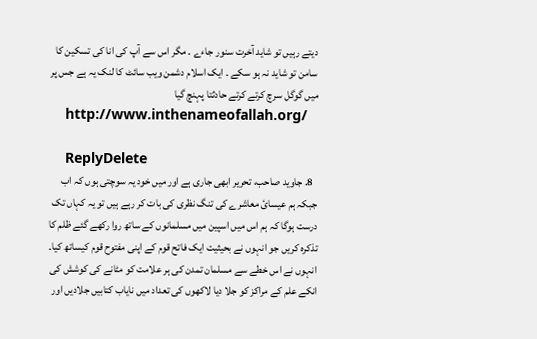دیتے رہیں تو شاید آخرت سنور جاءے ۔ مگر اس سے آپ کی انا کی تسکین کا سامن تو شاید نہ ہو سکے ۔ ایک اسلام دشمن ویب سائٹ کا لنک یہ ہے جس پر میں گوگل سرچ کرتے کرتے حادثتا پہنچ گیا
    http://www.inthenameofallah.org/

    ReplyDelete
  8. جاوید صاحب، تحریر ابھی جاری ہے اور میں خود یہ سوچتی ہوں کہ اب جبکہ ہم عیسائ معاشرے کی تنگ نظری کی بات کر رہے ہیں تو یہ کہاں تک درست ہوگا کہ ہم اس میں اسپین میں مسلمانوں کے ساتھ روا رکھے گئے ظلم کا تذکرہ کریں جو انہوں نے بحیثیت ایک فاتح قوم کے اپنی مفتوح قوم کیساتھ کیا۔ انہوں نے اس خطے سے مسلمان تمدن کی ہر علامت کو مٹانے کی کوشش کی انکے علم کے مراکز کو جلا دیا لاکھوں کی تعداد میں نایاب کتابیں جلادیں اور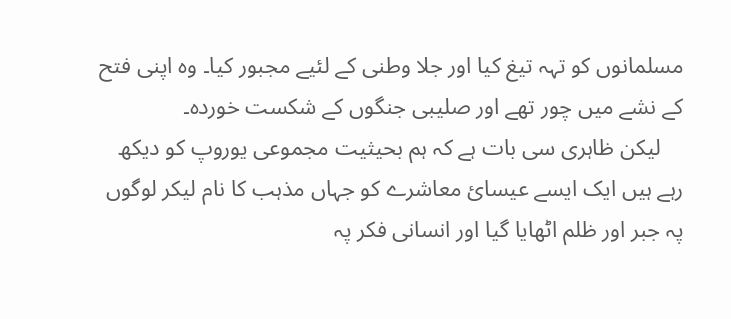مسلمانوں کو تہہ تیغ کیا اور جلا وطنی کے لئیے مجبور کیا۔ وہ اپنی فتح کے نشے میں چور تھے اور صلیبی جنگوں کے شکست خوردہ۔
    لیکن ظاہری سی بات ہے کہ ہم بحیثیت مجموعی یوروپ کو دیکھ رہے ہیں ایک ایسے عیسائ معاشرے کو جہاں مذہب کا نام لیکر لوگوں پہ جبر اور ظلم اٹھایا گیا اور انسانی فکر پہ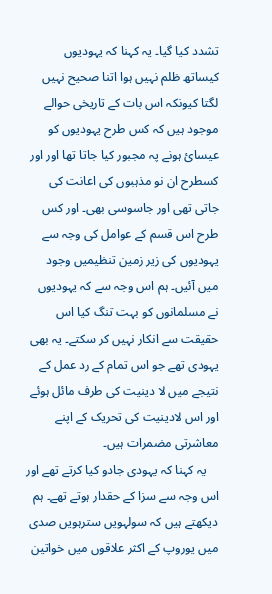تشدد کیا گیا۔ یہ کہنا کہ یہودیوں کیساتھ ظلم نہیں ہوا اتنا صحیح نہیں لگتا کیونکہ اس بات کے تاریخی حوالے موجود ہیں کہ کس طرح یہودیوں کو عیسائ ہونے پہ مجبور کیا جاتا تھا اور اور کسطرح ان نو مذہبوں کی اعانت کی جاتی تھی اور جاسوسی بھی۔ اور کس طرح اس قسم کے عوامل کی وجہ سے یہودیوں کی زیر زمین تنظیمیں وجود میں آئیں۔ ہم اس وجہ سے کہ یہودیوں نے مسلمانوں کو بہت تنگ کیا اس حقیقت سے انکار نہیں کر سکتے۔ یہ بھی یہودی تھے جو اس تمام کے رد عمل کے نتیجے میں لا دینیت کی طرف مائل ہوئے اور اس لادینیت کی تحریک کے اپنے معاشرتی مضمرات ہیں۔
    یہ کہنا کہ یہودی جادو کیا کرتے تھے اور اس وجہ سے سزا کے حقدار ہوتے تھے۔ ہم دیکھتے ہیں کہ سولہویں سترہویں صدی میں یوروپ کے اکثر علاقوں میں خواتین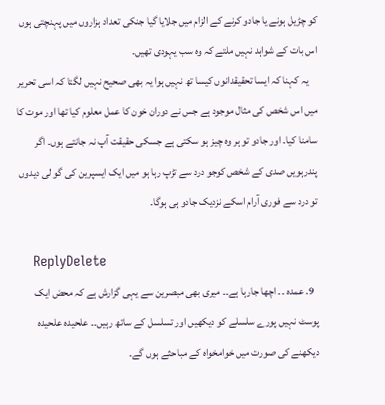کو چڑیل ہونے یا جادو کرنے کے الزام میں جلایا گیا جنکی تعداد ہزاروں میں پہنچتی ہوں اس بات کے شواہد نہیں ملتے کہ وہ سب یہودی تھیں۔
    یہ کہنا کہ ایسا تحقیقدانوں کیسا تھ نہیں ہوا یہ بھی صحیح نہیں لگتا کہ اسی تحریر میں اس شخص کی مثال موجود ہے جس نے دوران خون کا عمل معلوم کیا تھا اور موت کا سامنا کیا۔ اور جادو تو ہر وہ چیز ہو سکتی ہے جسکی حقیقت آپ نہ جانتے ہوں۔ اگر پندرہویں صدی کے شخص کوجو درد سے تڑپ رہا ہو میں ایک ایسپرین کی گو لی دیدوں تو درد سے فوری آرام اسکے نزدیک جادو ہی ہوگا۔

    ReplyDelete
  9. عمدہ ۔۔ اچھا جارہا ہے۔۔ میری بھی مبصرین سے یہی گزارش ہے کہ محض ایک پوسٹ نہیں پورے سلسلے کو دیکھیں اور تسلسل کے ساتھ رہیں۔۔ علحیدہ علحیدہ دیکھنے کی صورت میں خوامخواہ کے مباحثے ہوں گے۔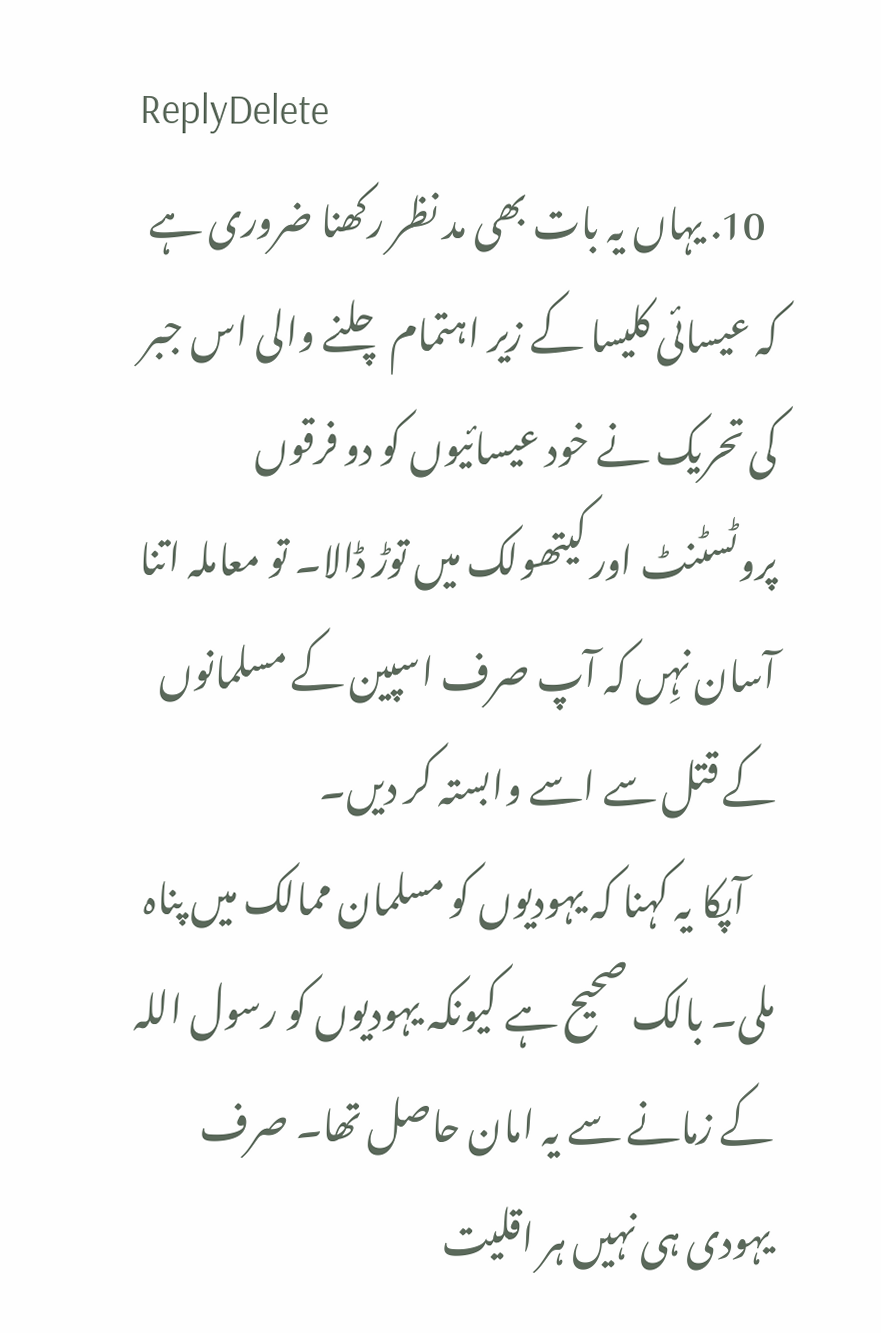ReplyDelete
  10. یہاں یہ بات بھی مد نظر رکھنا ضروری ہے کہ عیسائی کلیسا کے زیر اہتمام چلنے والی اس جبر کی تحریک نے خود عیسائیوں کو دو فرقوں پروٹسٹنٹ اور کیتھولک میں توڑ ڈالا۔ تو معاملہ اتنا آسان نہِں کہ آپ صرف اسپین کے مسلمانوں کے قتل سے اسے وابستہ کر دیں۔
    آپکا یہ کہنا کہ یہودیوں کو مسلمان ممالک میں پناہ ملی۔ بالک صحیح ہے کیونکہ یہودیوں کو رسول اللہ کے زمانے سے یہ امان حاصل تھا۔ صرف یہودی ہی نہیں ہر اقلیت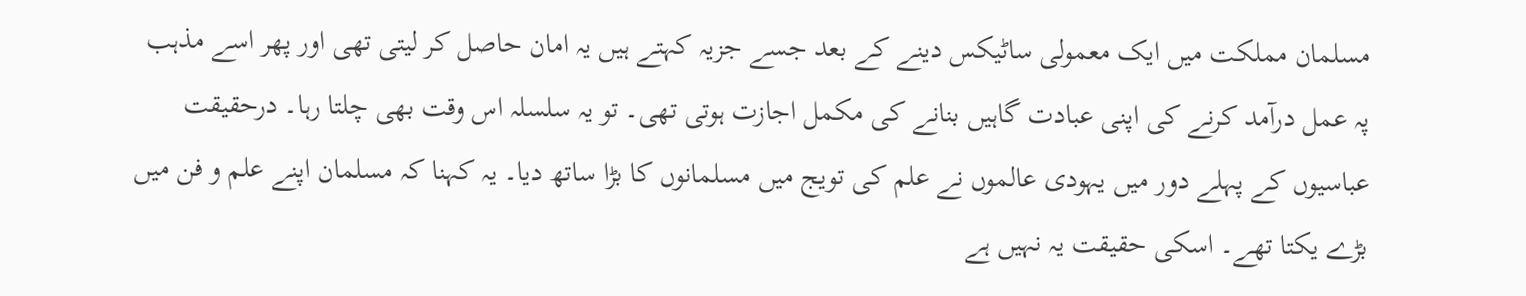مسلمان مملکت میں ایک معمولی ساٹیکس دینے کے بعد جسے جزیہ کہتے ہیں یہ امان حاصل کر لیتی تھی اور پھر اسے مذہب پہ عمل درآمد کرنے کی اپنی عبادت گاہیں بنانے کی مکمل اجازت ہوتی تھی۔ تو یہ سلسلہ اس وقت بھی چلتا رہا۔ درحقیقت عباسیوں کے پہلے دور میں یہودی عالموں نے علم کی تویج میں مسلمانوں کا بڑا ساتھ دیا۔ یہ کہنا کہ مسلمان اپنے علم و فن میں بڑے یکتا تھے۔ اسکی حقیقت یہ نہیں ہے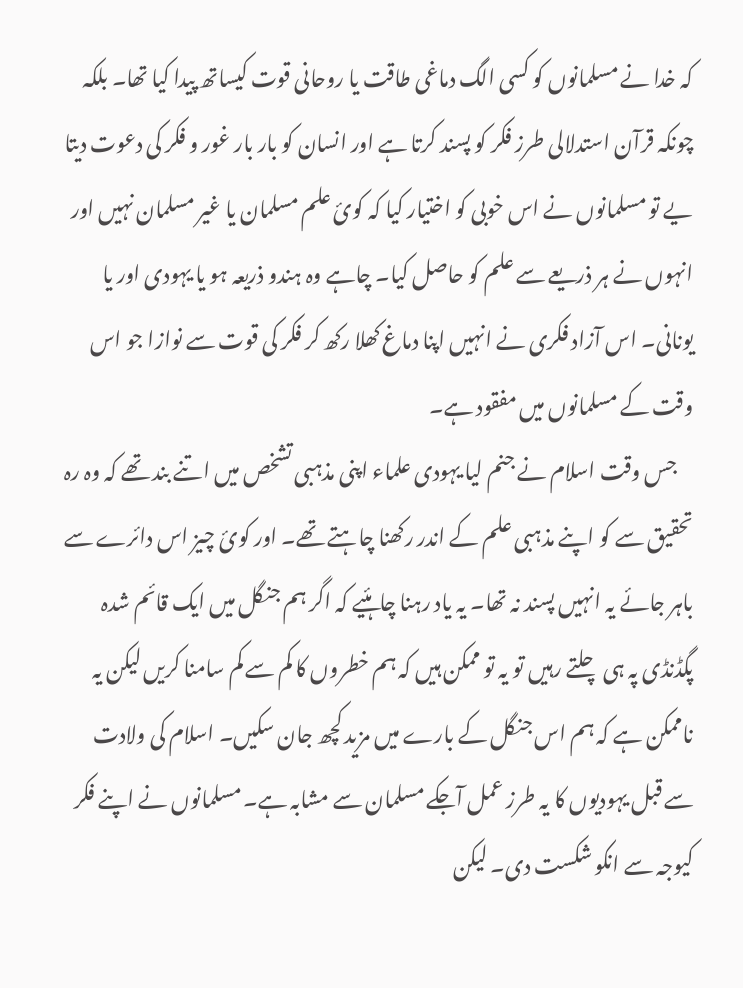کہ خدا نے مسلمانوں کو کسی الگ دماغی طاقت یا روحانی قوت کیساتھ پیدا کیا تھا۔ بلکہ چونکہ قرآن استدلالی طرز فکر کو پسند کرتا ہے اور انسان کو بار بار غور و فکر کی دعوت دیتا یے تو مسلمانوں نے اس خوبی کو اختیار کیا کہ کوئ علم مسلمان یا غیر مسلمان نہیں اور انہوں نے ہر ذریعے سے علم کو حاصل کیا۔ چاہے وہ ہندو ذریعہ ہو یا یہودی اور یا یونانی۔ اس آزاد فکری نے انہیں اپنا دماغ کھلا رکھ کر فکر کی قوت سے نوازا جو اس وقت کے مسلمانوں میں مفقود ہے۔
    جس وقت اسلام نے جنم لیا یہودی علماء اپنی مذہبی تشخص میں اتنے بند تھے کہ وہ رہ تحقیق سے کو اپنے مذہبی علم کے اندر رکھنا چاہتے تھے۔ اور کوئ چیز اس دائرے سے باہر جائے یہ انہیں پسند نہ تھا۔ یہ یاد رہنا چاہئیے کہ اگر ہم جنگل میں ایک قائم شدہ پگڈنڈی پہ ہی چلتے رہیں تو یہ تو ممکن ہیں کہ ہم خطروں کا کم سے کم سامنا کریں لیکن یہ ناممکن ہے کہ ہم اس جنگل کے بارے میں مزید کچھ جان سکیں۔ اسلام کی ولادت سے قبل یہودیوں کا یہ طرز عمل آجکے مسلمان سے مشابہ ہے۔ مسلمانوں نے اپنے فکر کیوجہ سے انکو شکست دی۔ لیکن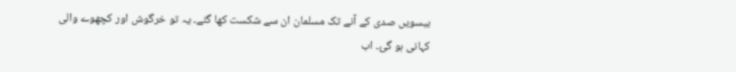بیسویں صدی کے آنے تک مسلمان ان سے شکست کھا گئے۔ یہ تو خرگوش اور کچھوے والی کہانی ہو گئ۔ اب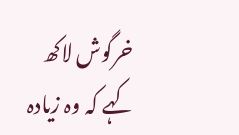خرگوش لاکھ کہے کہ وہ زیادہ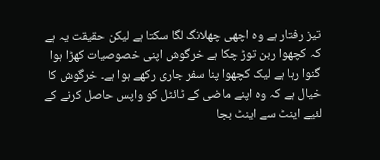تیز رفتار ہے وہ اچھی چھلانگ لگا سکتا ہے لیکن حقیقت یہ ہے کہ کچھوا ربن توڑ چکا ہے خرگوش اپنی خصوصیات کھڑا ہوا گنوا رہا ہے لیک کچھوا پنا سفر جاری رکھے ہوا ہے۔ خرگوش کا خیال ہے کہ وہ اپنے ماضی کے ٹائٹل کو واپس حاصل کرنے کے لئیے اینٹ سے اینٹ بجا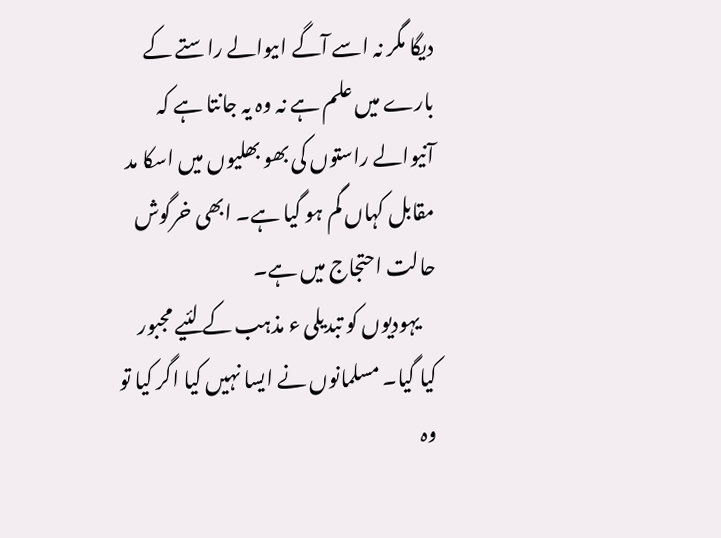دیگا مگر نہ اسے آگے اںیوالے راستے کے بارے میں علم ہے نہ وہ یہ جانتا ہے کہ آنیوالے راستوں کی بھو بھلیوں میں اسکا مد مقابل کہاں گم ہو گیا ہے۔ ابھی خرگوش حالت احتجاج میں ہے۔
    یہودیوں کو تبدیلی ء مذہب کے لئیے مجبور کیا گیا۔ مسلمانوں نے ایسا نہیں کیا اگر کیا تو وہ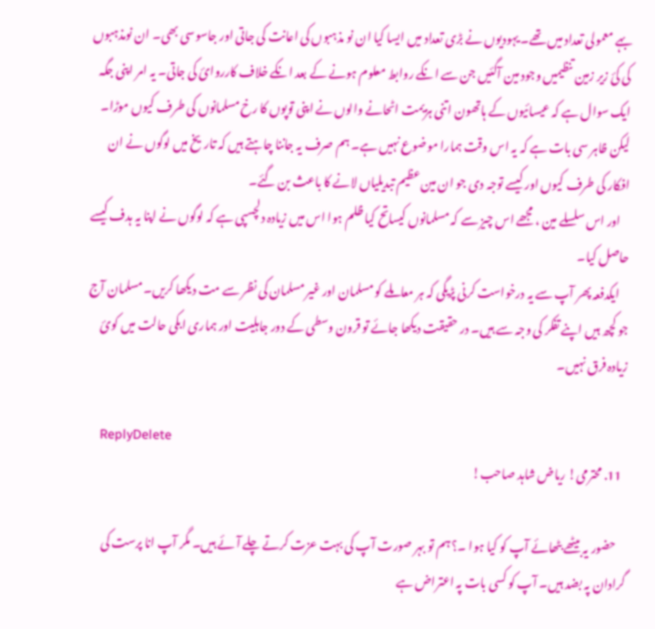بہے معمولی تعداد میں تھے۔ یہودیوں نے بڑی تعداد میں ایسا کیا ان نو مذہبوں کی اعانت کی جاتی اور جاسوسی بھی۔ ان نومذہبوں کی کئ زیر زمین تنظیمیں وجود مین آگئیں جن سے انکے روابط معلوم ہونے کے بعد انکے خلاف کارروائ کی جاتی۔ یہ امر اپنی جگہ ایک سوال ہے کہ عیسائیوں کے ہاتھون اتنی ہزیمت اٹحانے والوں نے اپنی توپوں کا رخ مسلمانوں کی طرف کیوں موڑا۔ لیکن ظاہر سی بات ہے کہ یہ اس وقت ہمارا موضوع نہیں ہے۔ ہم صرف یہ جاننا چاہتے ہیں کہ تاریخ میں لوگوں نے ان افکار کی طرف کیوں اور کیسے توجہ دی جو ان مین عظیم تبدیلیاں لانے کا باعث بن گئے۔
    اور اس سلسلے مین ، مجھے اس چیز سے کہ مسلمانوں کیساتح کیا ظلم ہوا اس میں زیادہ دلچسپی ہے کہ لوگوں نے اپنا یہ ہدف کیسے حاصل کیا۔
    ایکدفعہ پھر آپ سے یہ درخواست کرنی پڑیگی کہ ہر معاملے کو مسلمان اور غیر مسلمان کی نظر سے مت دیکھا کریں۔ مسلمان آج جو کچھ ہیں اپنے تفکر کی وجہ سے ہیں۔ در حقیقت دیکھا جائے تو قرون وسطی کے دور جاہلیت اور ہماری ابکی حالت میں کوئ زیادہ فرق نہیں۔

    ReplyDelete
  11. محترمی! ریاض شاہد صاحب!

    حضور یہ بیٹھے بٹھائے آپ کو کیا ہوا ۔؟ ہم تو بہر صورت آپ کی بہت عزت کرتے چلے آئے ہیں۔ مگر آپ انا پرست کی گرادان پہ بضد ہیں۔ آپ کو کسی بات پہ اعتراض ہے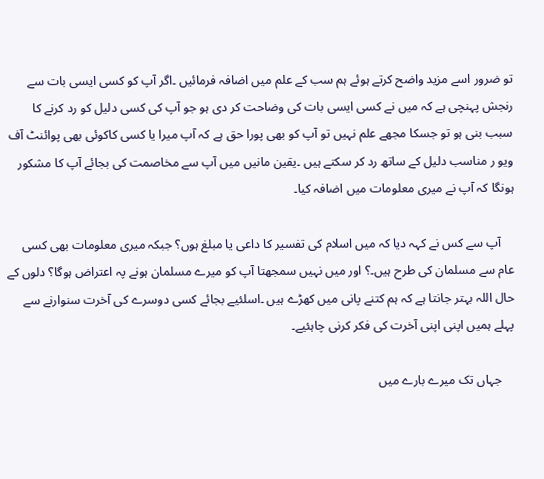تو ضرور اسے مزید واضح کرتے ہوئے ہم سب کے علم میں اضافہ فرمائیں ۔اگر آپ کو کسی ایسی بات سے رنجش پہنچی ہے کہ میں نے کسی ایسی بات کی وضاحت کر دی ہو جو آپ کی کسی دلیل کو رد کرنے کا سبب بنی ہو تو جسکا مجھے علم نہیں تو آپ کو بھی پورا حق ہے کہ آپ میرا یا کسی کاکوئی بھی پوائنٹ آف ویو ر مناسب دلیل کے ساتھ رد کر سکتے ہیں ۔یقین مانیں میں آپ سے مخاصمت کی بجائے آپ کا مشکور ہونگا کہ آپ نے میری معلومات میں اضافہ کیا۔

    آپ سے کس نے کہہ دیا کہ میں اسلام کی تفسیر کا داعی یا مبلغ ہوں؟ جبکہ میری معلومات بھی کسی عام سے مسلمان کی طرح ہیں۔؟ اور میں نہیں سمجھتا آپ کو میرے مسلمان ہونے پہ اعتراض ہوگا؟ دلوں کے حال اللہ بہتر جانتا ہے کہ ہم کتنے پانی میں کھڑے ہیں ۔اسلئیے بجائے کسی دوسرے کی آخرت سنوارنے سے پہلے ہمیں اپنی اپنی آخرت کی فکر کرنی چاہئیے۔

    جہاں تک میرے بارے میں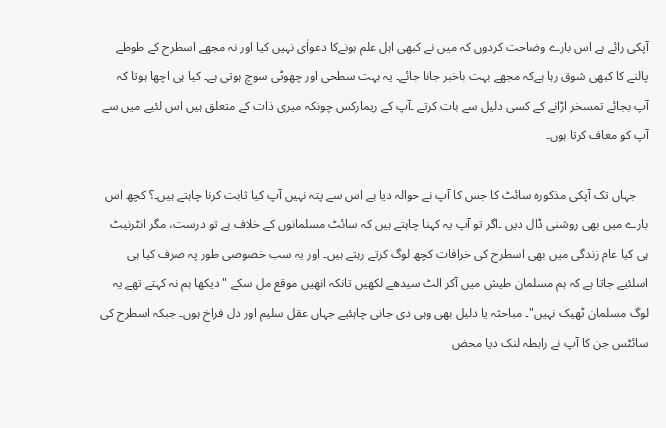آپکی رائے ہے اس بارے وضاحت کردوں کہ میں نے کبھی اہل علم ہونےکا دعواٰی نہیں کیا اور نہ مجھے اسطرح کے طوطے پالنے کا کبھی شوق رہا ہےکہ مجھے بہت باخبر جانا جائے۔ یہ بہت سطحی اور چھوٹی سوچ ہوتی ہے۔ کیا ہی اچھا ہوتا کہ آپ بجائے تمسخر اڑانے کے کسی دلیل سے بات کرتے ۔آپ کے ریمارکس چونکہ میری ذات کے متعلق ہیں اس لئیے میں سے آپ کو معاف کرتا ہوں۔

    جہاں تک آپکی مذکورہ سائٹ کا جس کا آپ نے حوالہ دیا ہے اس سے پتہ نہیں آپ کیا ثابت کرنا چاہتے ہیں۔؟ کچھ اس بارے میں بھی روشنی ڈال دیں ۔اگر تو آپ یہ کہنا چاہتے ہیں کہ سائٹ مسلمانوں کے خلاف ہے تو درست، مگر انٹرنیٹ ہی کیا عام زندگی میں بھی اسطرح کی خرافات کچھ لوگ کرتے رہتے ہیں۔ اور یہ سب خصوصی طور پہ صرف کیا ہی اسلئیے جاتا ہے کہ ہم مسلمان طیش میں آکر الٹ سیدھے لکھیں تانکہ انھیں موقع مل سکے "دیکھا ہم نہ کہتے تھے یہ لوگ مسلمان ٹھیک نہیں"۔ مباحثہ یا دلیل بھی وہی دی جانی چاہئیے جہاں عقل سلیم اور دل فراخ ہوں۔ جبکہ اسطرح کی سائٹس جن کا آپ نے رابطہ لنک دیا محض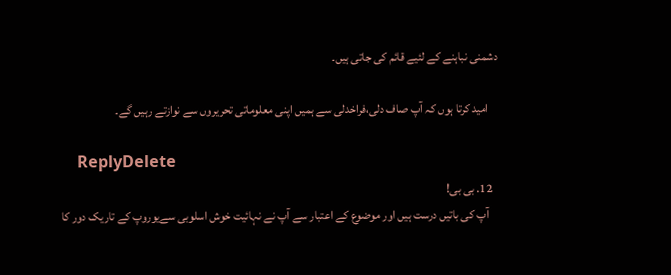دشمنی نباہنے کے لئیے قائم کی جاتی ہیں۔

    امید کرتا ہوں کہ آپ صاف دلی،فراخدلی سے ہمیں اپنی معلوماتی تحریروں سے نوازتے رہیں گے۔

    ReplyDelete
  12. بی بی!
    آپ کی باتیں درست ہیں اور موضوع کے اعتبار سے آپ نے نہائیت خوش اسلوبی سےیوروپ کے تاریک دور کا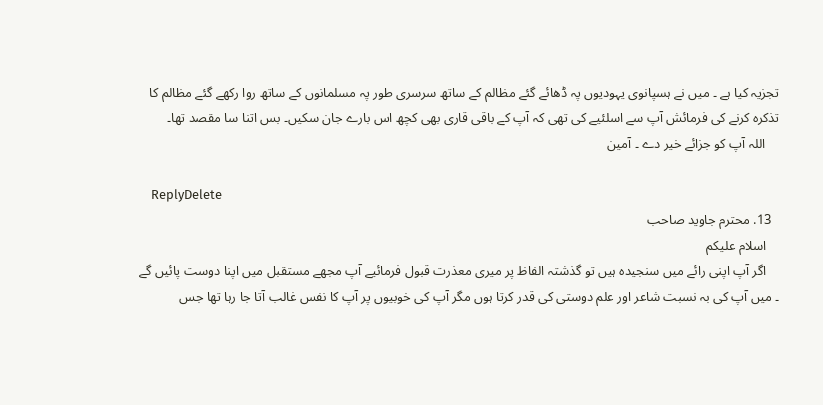تجزیہ کیا ہے ۔ میں نے ہسپانوی یہودیوں پہ ڈھائے گئے مظالم کے ساتھ سرسری طور پہ مسلمانوں کے ساتھ روا رکھے گئے مظالم کا تذکرہ کرنے کی فرمائش آپ سے اسلئیے کی تھی کہ آپ کے باقی قاری بھی کچھ اس بارے جان سکیں۔ بس اتنا سا مقصد تھا۔
    اللہ آپ کو جزائے خیر دے ۔ آمین

    ReplyDelete
  13. محترم جاوید صاحب
    اسلام علیکم
    اگر آپ اپنی رائے میں سنجیدہ ہیں تو گذشتہ الفاظ پر میری معذرت قبول فرمائیے آپ مجھے مستقبل میں اپنا دوست پائیں گے ۔ میں آپ کی بہ نسبت شاعر اور علم دوستی کی قدر کرتا ہوں مگر آپ کی خوبیوں پر آپ کا نفس غالب آتا جا رہا تھا جس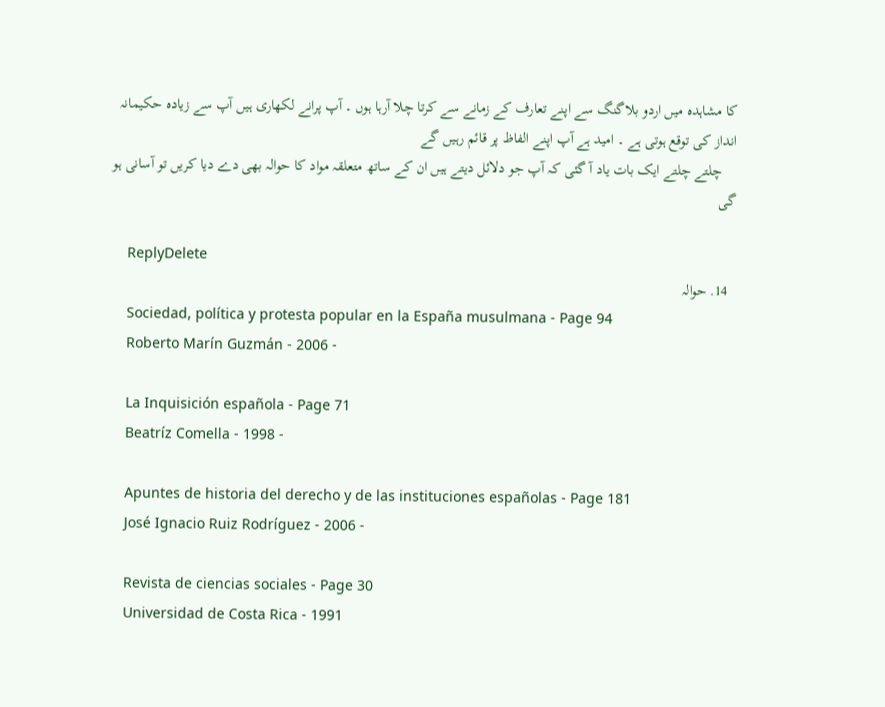کا مشاہدہ میں اردو بلاگنگ سے اپنے تعارف کے زمانے سے کرتا چلا آرہا ہوں ۔ آپ پرانے لکھاری ہیں آپ سے زیادہ حکیمانہ انداز کی توقع ہوتی ہے ۔ امید ہے آپ اپنے الفاظ پر قائم رہیں گے
    چلتے چلتے ایک بات یاد آ گئی کہ آپ جو دلائل دیتے ہیں ان کے ساتھ متعلقہ مواد کا حوالہ بھی دے دیا کریں تو آسانی ہو گی

    ReplyDelete
  14. حوالہ
    Sociedad, política y protesta popular en la España musulmana - Page 94
    Roberto Marín Guzmán - 2006 -

    La Inquisición española - Page 71
    Beatríz Comella - 1998 -

    Apuntes de historia del derecho y de las instituciones españolas - Page 181
    José Ignacio Ruiz Rodríguez - 2006 -

    Revista de ciencias sociales - Page 30
    Universidad de Costa Rica - 1991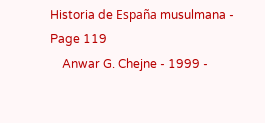Historia de España musulmana - Page 119
    Anwar G. Chejne - 1999 -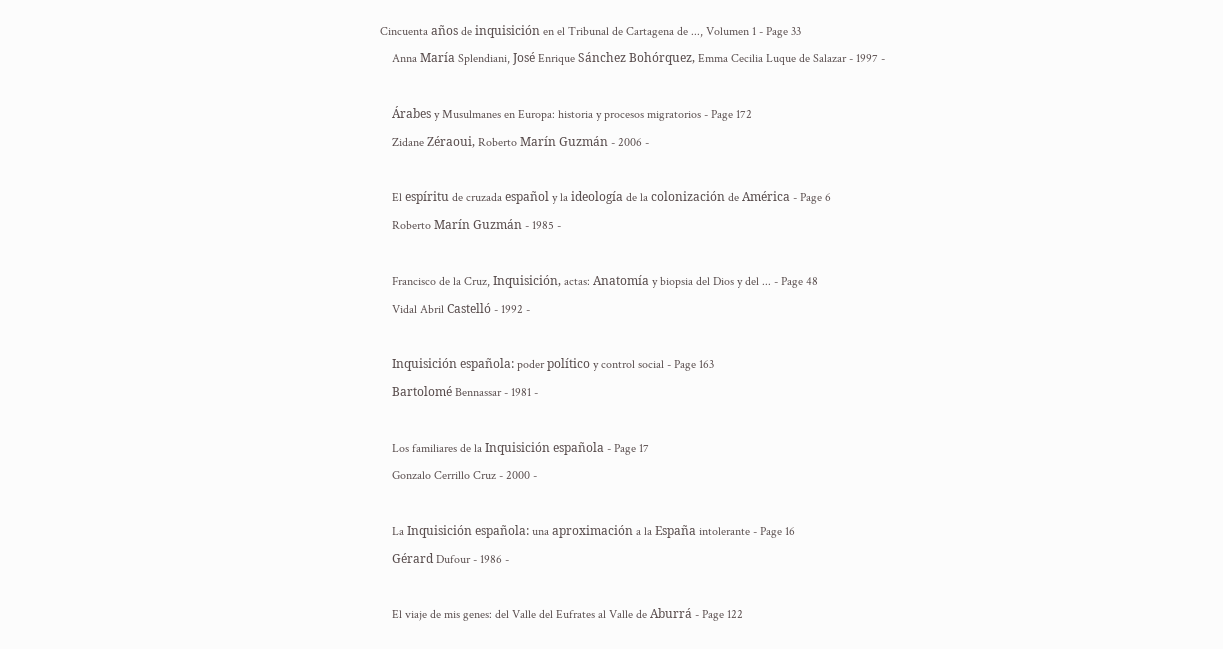Cincuenta años de inquisición en el Tribunal de Cartagena de ..., Volumen 1 - Page 33
    Anna María Splendiani, José Enrique Sánchez Bohórquez, Emma Cecilia Luque de Salazar - 1997 -

    Árabes y Musulmanes en Europa: historia y procesos migratorios - Page 172
    Zidane Zéraoui, Roberto Marín Guzmán - 2006 -

    El espíritu de cruzada español y la ideología de la colonización de América - Page 6
    Roberto Marín Guzmán - 1985 -

    Francisco de la Cruz, Inquisición, actas: Anatomía y biopsia del Dios y del ... - Page 48
    Vidal Abril Castelló - 1992 -

    Inquisición española: poder político y control social - Page 163
    Bartolomé Bennassar - 1981 -

    Los familiares de la Inquisición española - Page 17
    Gonzalo Cerrillo Cruz - 2000 -

    La Inquisición española: una aproximación a la España intolerante - Page 16
    Gérard Dufour - 1986 -

    El viaje de mis genes: del Valle del Eufrates al Valle de Aburrá - Page 122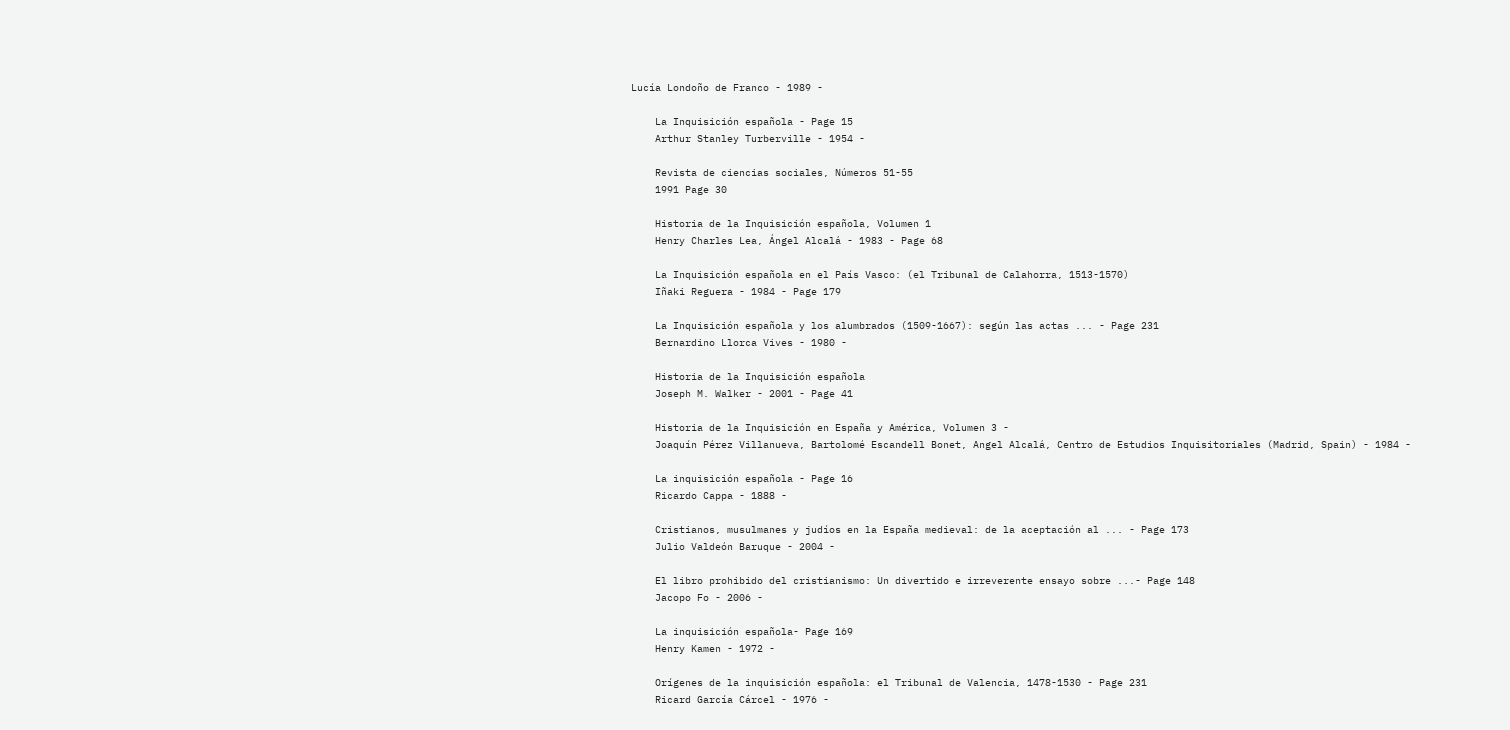Lucía Londoño de Franco - 1989 -

    La Inquisición española - Page 15
    Arthur Stanley Turberville - 1954 -

    Revista de ciencias sociales, Números 51-55
    1991 Page 30

    Historia de la Inquisición española, Volumen 1
    Henry Charles Lea, Ángel Alcalá - 1983 - Page 68

    La Inquisición española en el País Vasco: (el Tribunal de Calahorra, 1513-1570)
    Iñaki Reguera - 1984 - Page 179

    La Inquisición española y los alumbrados (1509-1667): según las actas ... - Page 231
    Bernardino Llorca Vives - 1980 -

    Historia de la Inquisición española
    Joseph M. Walker - 2001 - Page 41

    Historia de la Inquisición en España y América, Volumen 3 -
    Joaquín Pérez Villanueva, Bartolomé Escandell Bonet, Angel Alcalá, Centro de Estudios Inquisitoriales (Madrid, Spain) - 1984 -

    La inquisición española - Page 16
    Ricardo Cappa - 1888 -

    Cristianos, musulmanes y judíos en la España medieval: de la aceptación al ... - Page 173
    Julio Valdeón Baruque - 2004 -

    El libro prohibido del cristianismo: Un divertido e irreverente ensayo sobre ...- Page 148
    Jacopo Fo - 2006 -

    La inquisición española- Page 169
    Henry Kamen - 1972 -

    Orígenes de la inquisición española: el Tribunal de Valencia, 1478-1530 - Page 231
    Ricard García Cárcel - 1976 -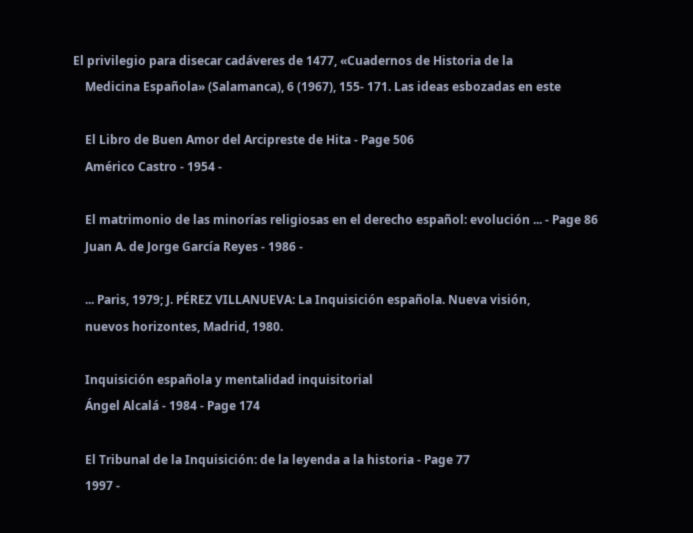El privilegio para disecar cadáveres de 1477, «Cuadernos de Historia de la
    Medicina Española» (Salamanca), 6 (1967), 155- 171. Las ideas esbozadas en este

    El Libro de Buen Amor del Arcipreste de Hita - Page 506
    Américo Castro - 1954 -

    El matrimonio de las minorías religiosas en el derecho español: evolución ... - Page 86
    Juan A. de Jorge García Reyes - 1986 -

    ... Paris, 1979; J. PÉREZ VILLANUEVA: La Inquisición española. Nueva visión,
    nuevos horizontes, Madrid, 1980.

    Inquisición española y mentalidad inquisitorial
    Ángel Alcalá - 1984 - Page 174

    El Tribunal de la Inquisición: de la leyenda a la historia - Page 77
    1997 -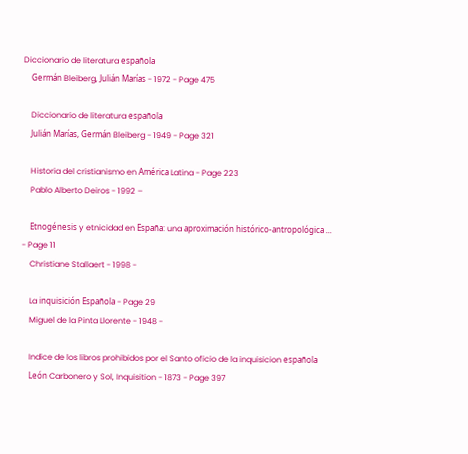Diccionario de literatura española
    Germán Bleiberg, Julián Marías - 1972 - Page 475

    Diccionario de literatura española
    Julián Marías, Germán Bleiberg - 1949 - Page 321

    Historia del cristianismo en América Latina - Page 223
    Pablo Alberto Deiros - 1992 –

    Etnogénesis y etnicidad en España: una aproximación histórico-antropológica ... - Page 11
    Christiane Stallaert - 1998 -

    La inquisición Española - Page 29
    Miguel de la Pinta Llorente - 1948 -

    Indice de los libros prohibidos por el Santo oficio de la inquisicion española
    León Carbonero y Sol, Inquisition - 1873 - Page 397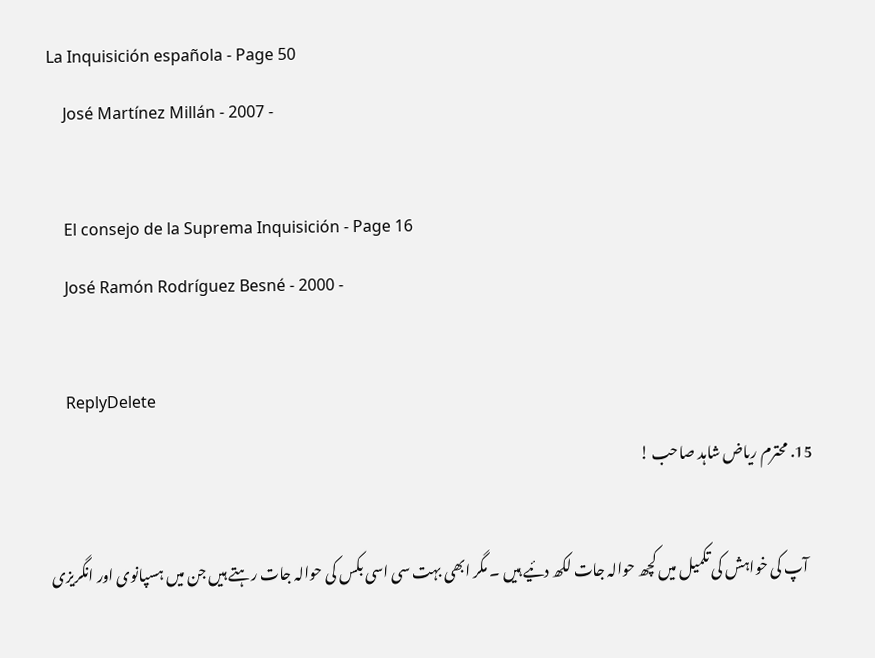La Inquisición española - Page 50
    José Martínez Millán - 2007 -

    El consejo de la Suprema Inquisición - Page 16
    José Ramón Rodríguez Besné - 2000 -

    ReplyDelete
  15. محترم ریاض شاہد صاحب !

    آپ کی خواہش کی تکمیل میں کچھ حوالہ جات لکھ دئیے ہیں ۔ مگر ابھی بہت سی اسی بکس کی حوالہ جات رہتے ہیں جن میں ہسپانوی اور انگریزی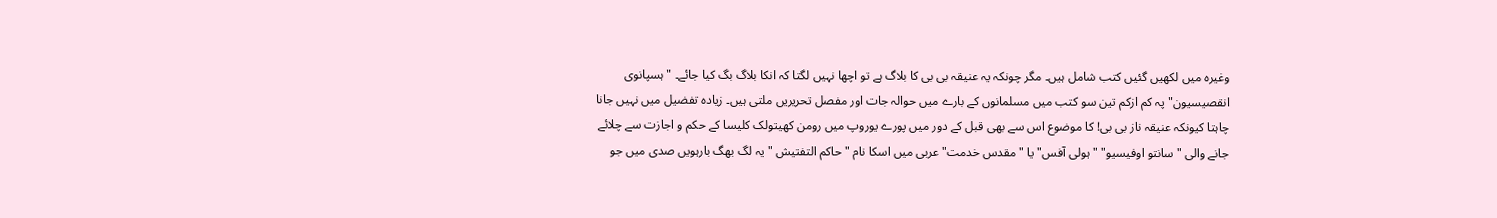وغیرہ میں لکھیں گئیں کتب شامل ہیں۔ مگر چونکہ یہ عنیقہ بی بی کا بلاگ ہے تو اچھا نہیں لگتا کہ انکا بلاگ بگ کیا جائے۔ "ہسپانوی انقصیسیون" پہ کم ازکم تین سو کتب میں مسلمانوں کے بارے میں حوالہ جات اور مفصل تحریریں ملتی ہیں۔ زیادہ تفضیل میں نہیں جانا چاہتا کیونکہ عنیقہ ناز بی بی! کا موضوع اس سے بھی قبل کے دور میں پورے یوروپ میں رومن کھیتولک کلیسا کے حکم و اجازت سے چلائے جانے والی "سانتو اوفیسیو" " ہولی آفس" یا "مقدس خدمت" عربی میں اسکا نام "حاكم التفتيش "یہ لگ بھگ بارہویں صدی میں جو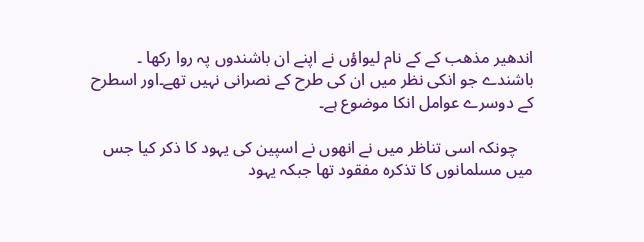اندھیر مذھب کے کے نام لیواؤں نے اپنے ان باشندوں پہ روا رکھا ۔ باشندے جو انکی نظر میں ان کی طرح کے نصرانی نہیں تھے۔اور اسطرح کے دوسرے عوامل انکا موضوع ہے۔

    چونکہ اسی تناظر میں نے انھوں نے اسپین کی یہود کا ذکر کیا جس میں مسلمانوں کا تذکرہ مفقود تھا جبکہ یہود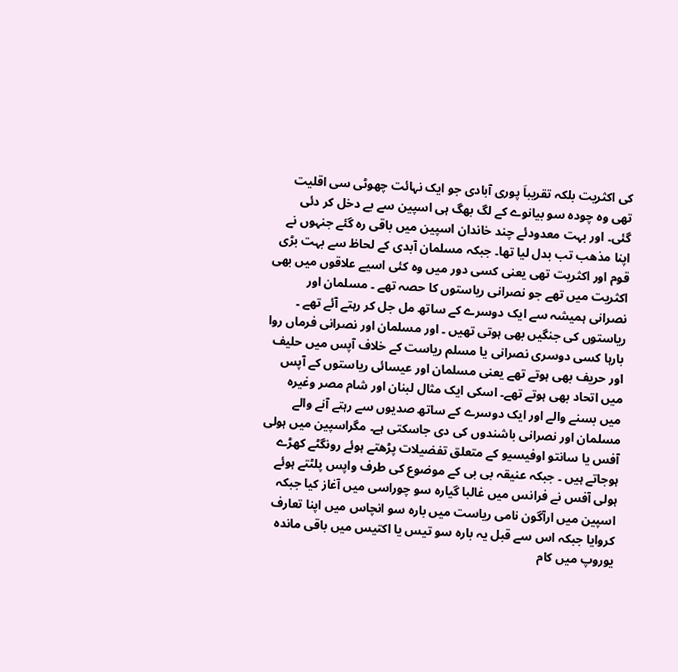کی اکثریت بلکہ تقریباَ پوری آبادی جو ایک نہائت چھوٹی سی اقلیت تھی وہ چودہ سو بیانوے کے لگ بھگ ہی اسپین سے بے دخل کر دئی گئی۔ اور بہت معدودئے چند خاندان اسپین میں باقی رہ گئے جنہوں نے اپنا مذھب تب بدل لیا تھا۔ جبکہ مسلمان آبدی کے لحاظ سے بہت بڑی قوم اور اکثریت تھی یعنی کسی دور میں وہ کئی اسیے علاقوں میں بھی اکثریت میں تھے جو نصرانی ریاستوں کا حصہ تھے ۔ مسلمان اور نصرانی ہمیشہ سے ایک دوسرے کے ساتھ مل جل کر رہتے آئے تھے ۔ ریاستوں کی جنگیں بھی ہوتی تھیں ۔ اور مسلمان اور نصرانی فرماں روا بارہا کسی دوسری نصرانی یا مسلم ریاست کے خلاف آپس میں حلیف اور حریف بھی ہوتے تھے یعنی مسلمان اور عیسائی ریاستوں کے آپس میں اتحاد بھی ہوتے تھے۔ اسکی ایک مثال لبنان اور شام مصر وغیرہ میں بسنے والے اور ایک دوسرے کے ساتھ صدیوں سے رہتے آنے والے مسلمان اور نصرانی باشندوں کی دی جاسکتی ہے۔ مگراسپین میں ہولی آفس یا سانتو اوفیسیو کے متعلق تفضیلات پڑھتے ہوئے رونگٹے کھڑے ہوجاتے ہیں ۔ جبکہ عنیقہ بی بی کے موضوع کی طرف واپس پلٹتے ہوئے ہولی آفس نے فرانس میں غالبا گیارہ سو چوراسی میں آغاز کیا جبکہ اسپین میں ارآگون نامی ریاست میں بارہ سو انچاس میں اپنا تعارف کروایا جبکہ اس سے قبل یہ بارہ سو تیس یا اکتیس میں باقی ماندہ یوروپ میں کام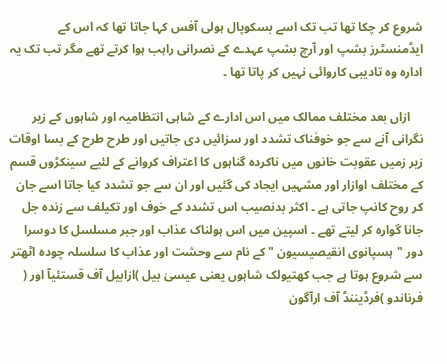شروع کر چکا تھا تب تک اسے بسکوپال ہولی آفس کہا جاتا تھا کہ اس کے ایڈمنسٹرز بشپ اور آرچ بشپ عہدے کے نصرانی راہب ہوا کرتے تھے مگر تب تک یہ ادارہ وہ تادیبی کاروائی نہیں کر پاتا تھا ۔

    ازاں بعد مختلف ممالک میں اس ادارے کے شاہی انتظامیہ اور شاہوں کے زیر نگرانی آنے سے جو خوفناک تشدد اور سزائیں دی جاتیں اور طرح طرح کے بسا اوقات زیر زمیں عقوبت خانوں میں ناکردہ گناہوں کا اعتراف کروانے کے لئیے سینکڑوں قسم کے مختلف اوازار اور مشہیں ایجاد کی گئیں اور ان سے جو تشدد کیا جاتا اسے جان کر روح کانپ جاتی ہے ۔ اکثر بدنصیب اس تشدد کے خوف اور تکیلف سے زندہ جل جانا گوارہ کر لیتے تھے ۔ اسپین میں اس ہولناک عذاب اور جبر مسلسل کا دوسرا دور "ہسپانوی انقیصیسیون " کے نام سے وحشت اور عذاب کا سلسلہ چودہ اٹھتر سے شروع ہوتا ہے جب کھتیولک شاہوں یعنی عیسیٰ بیل )ازابیل آف قستئیآ اور ( فرناندو )فرڈیننڈ آف ارآگون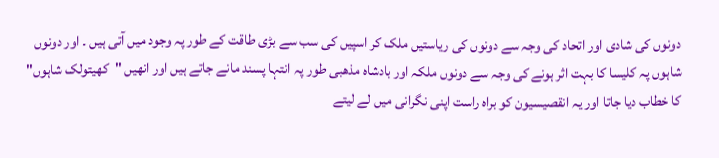دونوں کی شادی اور اتحاد کی وجہ سے دونوں کی ریاستیں ملک کر اسپیں کی سب سے بڑی طاقت کے طور پہ وجود میں آتی ہیں ۔ اور دونوں شاہوں پہ کلیسا کا بہت اثر ہونے کی وجہ سے دونوں ملکہ اور بادشاہ مذھبی طور پہ انتہا پسند مانے جاتے ہیں اور انھیں "کھیتولک شاہوں" کا خطاب دیا جاتا اور یہ انقصیسیون کو براہ راست اپنی نگرانی میں لے لیتے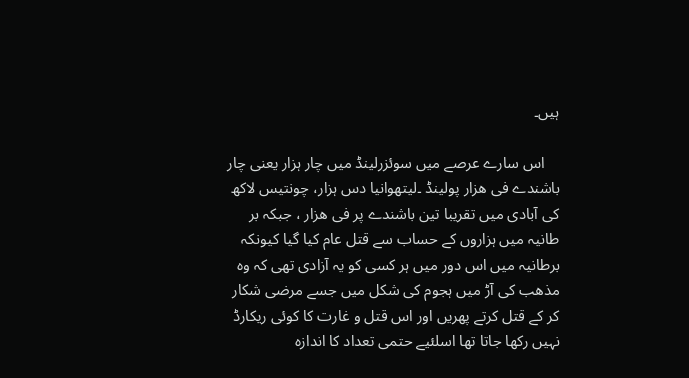ہیں۔

    اس سارے عرصے میں سوئزرلینڈ میں چار ہزار یعنی چار باشندے فی ھزار پولینڈ ۔لیتھوانیا دس ہزار، چونتیس لاکھ کی آبادی میں تقریبا تین باشندے پر فی ھزار ، جبکہ بر طانیہ میں ہزاروں کے حساب سے قتل عام کیا گیا کیونکہ برطانیہ میں اس دور میں ہر کسی کو یہ آزادی تھی کہ وہ مذھب کی آڑ میں ہجوم کی شکل میں جسے مرضی شکار کر کے قتل کرتے پھریں اور اس قتل و غارت کا کوئی ریکارڈ نہیں رکھا جاتا تھا اسلئیے حتمی تعداد کا اندازہ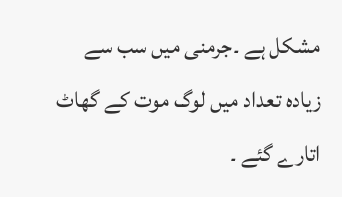مشکل ہے ۔جرمنی میں سب سے زیادہ تعداد میں لوگ موت کے گھاٹ اتارے گئے ۔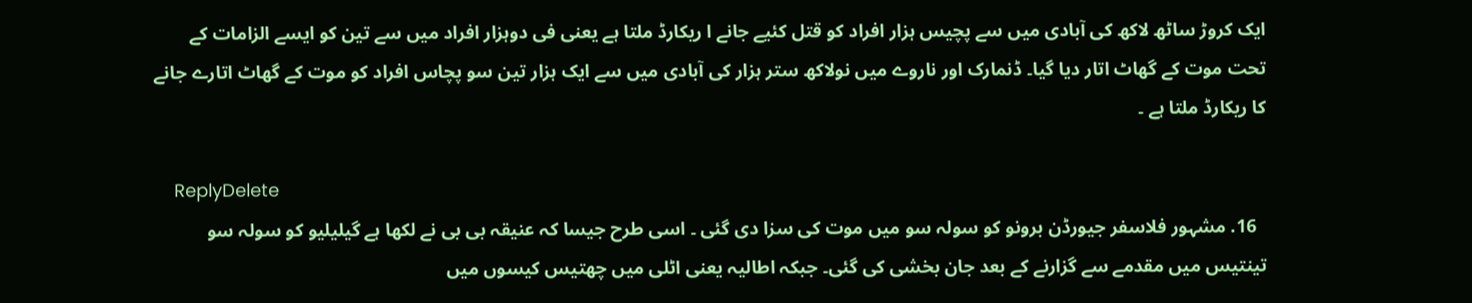ایک کروڑ ساٹھ لاکھ کی آبادی میں سے پچیس ہزار افراد کو قتل کئیے جانے ا ریکارڈ ملتا ہے یعنی فی دوہزار افراد میں سے تین کو ایسے الزامات کے تحت موت کے گھاٹ اتار دیا گیا۔ ڈنمارک اور ناروے میں نولاکھ ستر ہزار کی آبادی میں سے ایک ہزار تین سو پچاس افراد کو موت کے گھاٹ اتارے جانے کا ریکارڈ ملتا ہے ۔

    ReplyDelete
  16. مشہور فلاسفر جیورڈن برونو کو سولہ سو میں موت کی سزا دی گئی ۔ اسی طرح جیسا کہ عنیقہ بی بی نے لکھا ہے گیلیلیو کو سولہ سو تینتیس میں مقدمے سے گزارنے کے بعد جان بخشی کی گئی۔ جبکہ اطالیہ یعنی اٹلی میں چھتیس کیسوں میں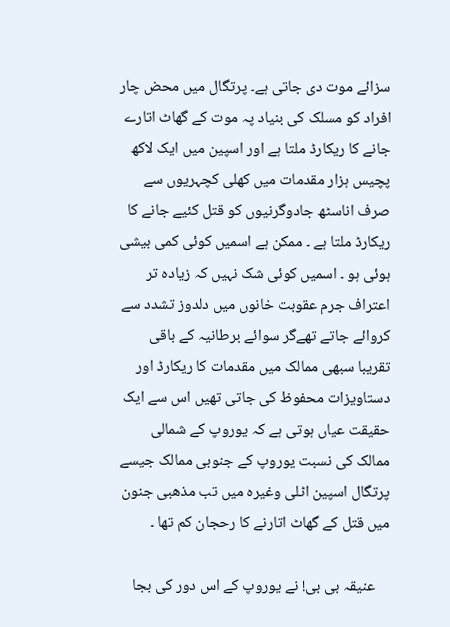سزائے موت دی جاتی ہے۔ پرتگال میں محض چار افراد کو مسلک کی بنیاد پہ موت کے گھاٹ اتارے جانے کا ریکارڈ ملتا ہے اور اسپین میں ایک لاکھ پچیس ہزار مقدمات میں کھلی کچہریوں سے صرف اناسٹھ جادوگرنیوں کو قتل کئیے جانے کا ریکارڈ ملتا ہے ۔ ممکن ہے اسمیں کوئی کمی بیشی ہوئی ہو ۔ اسمیں کوئی شک نہیں کہ زیادہ تر اعتراف جرم عقوبت خانوں میں دلدوز تشدد سے کروائے جاتے تھےگر سوائے برطانیہ کے باقی تقریبا سبھی ممالک میں مقدمات کا ریکارڈ اور دستاویزات محفوظ کی جاتی تھیں اس سے ایک حقیقت عیاں ہوتی ہے کہ یوروپ کے شمالی ممالک کی نسبت یوروپ کے جنوبی ممالک جیسے پرتگال اسپین اٹلی وغیرہ میں تب مذھبی جنون میں قتل کے گھاٹ اتارنے کا رحجان کم تھا ۔

    عنیقہ بی بی! نے یوروپ کے اس دور کی بجا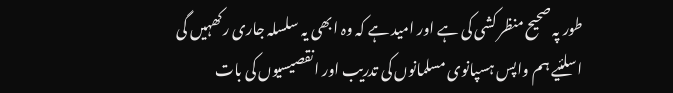طور پہ صحیح منظر کشی کی ہے اور امید ہے کہ وہ ابھی یہ سلسلہ جاری رکھہیں گی اسلئیے ہم واپس ہسپانوی مسلمانوں کی تدریب اور انقصیسیوں کی بات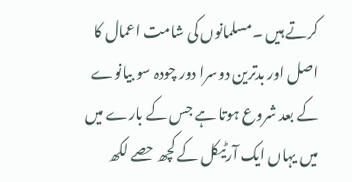کرتے ہیں ۔مسلمانوں کی شامت اعمال کا اصل اور بدترین دوسرا دور چودہ سو بیانوے کے بعد شروع ہوتا ہے جس کے بارے میں میں یہاں ایک آرٹیکل کے کچھ حصے لکھ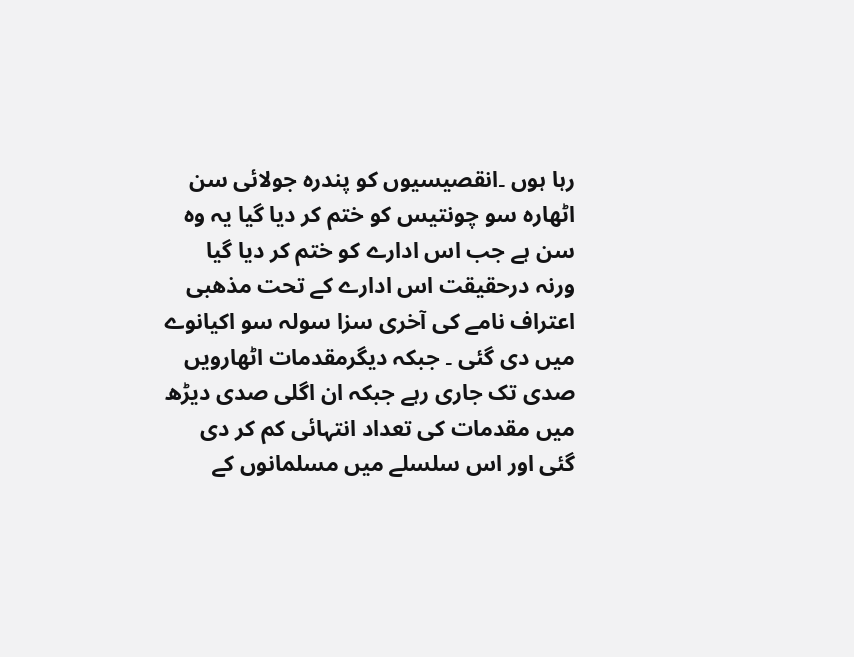رہا ہوں ۔انقصیسیوں کو پندرہ جولائی سن اٹھارہ سو چونتیس کو ختم کر دیا گیا یہ وہ سن ہے جب اس ادارے کو ختم کر دیا گیا ورنہ درحقیقت اس ادارے کے تحت مذھبی اعتراف نامے کی آخری سزا سولہ سو اکیانوے میں دی گئی ۔ جبکہ دیگرمقدمات اٹھارویں صدی تک جاری رہے جبکہ ان اگلی صدی دیڑھ میں مقدمات کی تعداد انتہائی کم کر دی گئی اور اس سلسلے میں مسلمانوں کے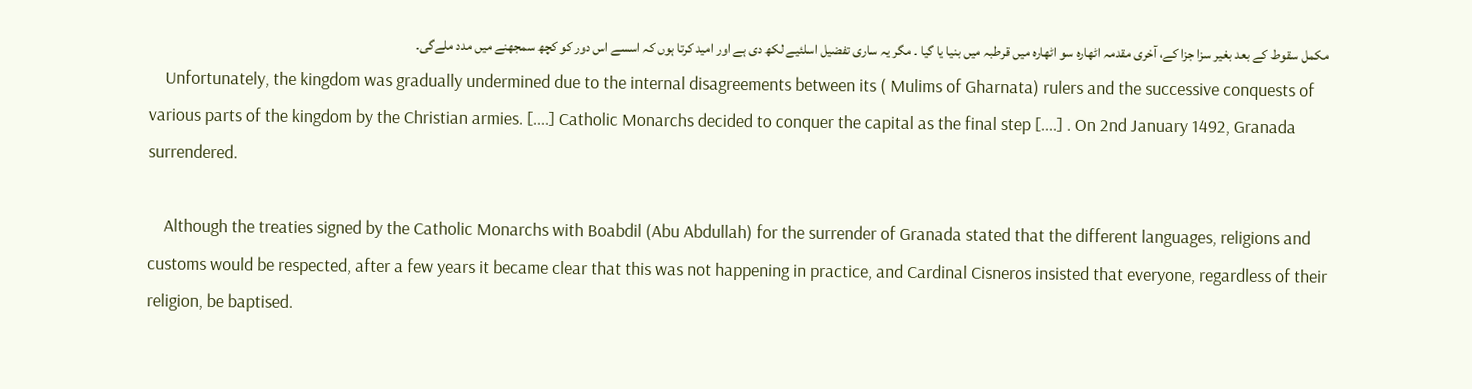مکمل سقوط کے بعد بغیر سزا جزا کے، آخری مقدمہ اٹھارہ سو اٹھارہ میں قرطبہ میں بنیا یا گیا ۔ مگر یہ ساری تفضیل اسلئیے لکھ دی ہے اور امید کرتا ہوں کہ اسسے اس دور کو کچھ سمجھنے میں مدد ملےگی۔
    Unfortunately, the kingdom was gradually undermined due to the internal disagreements between its ( Mulims of Gharnata) rulers and the successive conquests of various parts of the kingdom by the Christian armies. [....] Catholic Monarchs decided to conquer the capital as the final step [....] . On 2nd January 1492, Granada surrendered.

    Although the treaties signed by the Catholic Monarchs with Boabdil (Abu Abdullah) for the surrender of Granada stated that the different languages, religions and customs would be respected, after a few years it became clear that this was not happening in practice, and Cardinal Cisneros insisted that everyone, regardless of their religion, be baptised.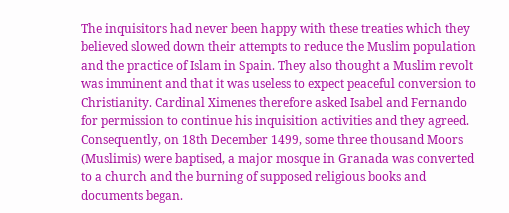The inquisitors had never been happy with these treaties which they believed slowed down their attempts to reduce the Muslim population and the practice of Islam in Spain. They also thought a Muslim revolt was imminent and that it was useless to expect peaceful conversion to Christianity. Cardinal Ximenes therefore asked Isabel and Fernando for permission to continue his inquisition activities and they agreed. Consequently, on 18th December 1499, some three thousand Moors (Muslimis) were baptised, a major mosque in Granada was converted to a church and the burning of supposed religious books and documents began.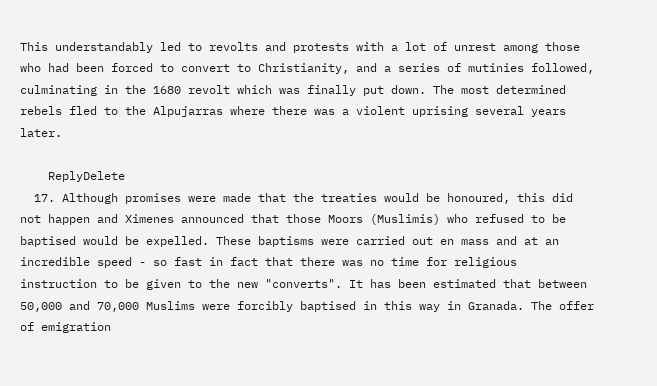This understandably led to revolts and protests with a lot of unrest among those who had been forced to convert to Christianity, and a series of mutinies followed, culminating in the 1680 revolt which was finally put down. The most determined rebels fled to the Alpujarras where there was a violent uprising several years later.

    ReplyDelete
  17. Although promises were made that the treaties would be honoured, this did not happen and Ximenes announced that those Moors (Muslimis) who refused to be baptised would be expelled. These baptisms were carried out en mass and at an incredible speed - so fast in fact that there was no time for religious instruction to be given to the new "converts". It has been estimated that between 50,000 and 70,000 Muslims were forcibly baptised in this way in Granada. The offer of emigration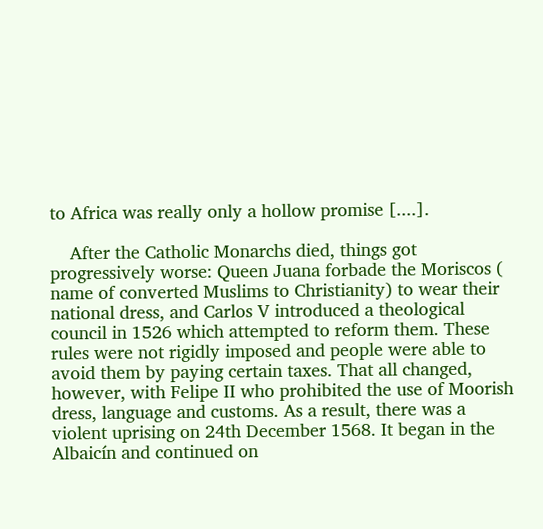to Africa was really only a hollow promise [....].

    After the Catholic Monarchs died, things got progressively worse: Queen Juana forbade the Moriscos ( name of converted Muslims to Christianity) to wear their national dress, and Carlos V introduced a theological council in 1526 which attempted to reform them. These rules were not rigidly imposed and people were able to avoid them by paying certain taxes. That all changed, however, with Felipe II who prohibited the use of Moorish dress, language and customs. As a result, there was a violent uprising on 24th December 1568. It began in the Albaicín and continued on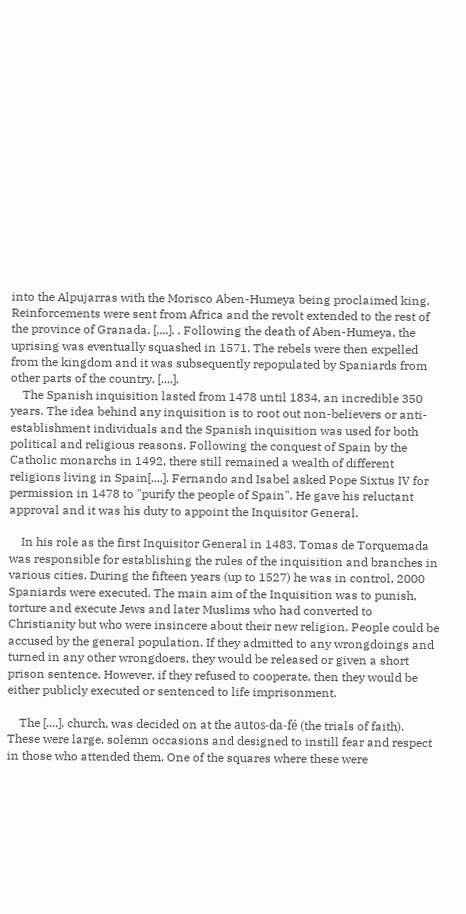into the Alpujarras with the Morisco Aben-Humeya being proclaimed king. Reinforcements were sent from Africa and the revolt extended to the rest of the province of Granada. [....]. . Following the death of Aben-Humeya, the uprising was eventually squashed in 1571. The rebels were then expelled from the kingdom and it was subsequently repopulated by Spaniards from other parts of the country. [....].
    The Spanish inquisition lasted from 1478 until 1834, an incredible 350 years. The idea behind any inquisition is to root out non-believers or anti-establishment individuals and the Spanish inquisition was used for both political and religious reasons. Following the conquest of Spain by the Catholic monarchs in 1492, there still remained a wealth of different religions living in Spain[....]. Fernando and Isabel asked Pope Sixtus IV for permission in 1478 to "purify the people of Spain". He gave his reluctant approval and it was his duty to appoint the Inquisitor General.

    In his role as the first Inquisitor General in 1483, Tomas de Torquemada was responsible for establishing the rules of the inquisition and branches in various cities. During the fifteen years (up to 1527) he was in control, 2000 Spaniards were executed. The main aim of the Inquisition was to punish, torture and execute Jews and later Muslims who had converted to Christianity but who were insincere about their new religion. People could be accused by the general population. If they admitted to any wrongdoings and turned in any other wrongdoers, they would be released or given a short prison sentence. However, if they refused to cooperate, then they would be either publicly executed or sentenced to life imprisonment.

    The [....]. church, was decided on at the autos-da-fé (the trials of faith). These were large, solemn occasions and designed to instill fear and respect in those who attended them. One of the squares where these were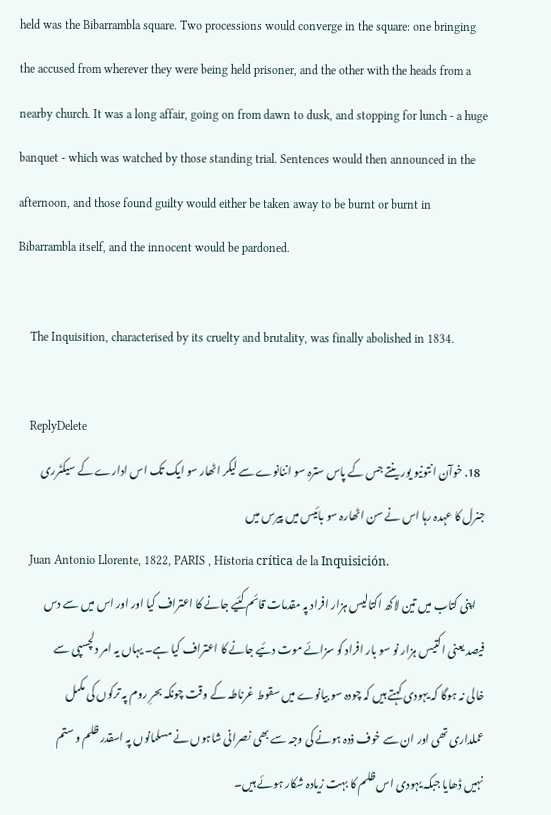held was the Bibarrambla square. Two processions would converge in the square: one bringing the accused from wherever they were being held prisoner, and the other with the heads from a nearby church. It was a long affair, going on from dawn to dusk, and stopping for lunch - a huge banquet - which was watched by those standing trial. Sentences would then announced in the afternoon, and those found guilty would either be taken away to be burnt or burnt in Bibarrambla itself, and the innocent would be pardoned.

    The Inquisition, characterised by its cruelty and brutality, was finally abolished in 1834.

    ReplyDelete
  18. خوآن انتونیو یور ینتے جس کے پاس سترہ سو اننانوے سے لیکر اٹھار سو ایک تک اس ادارے کے سیکٹرری جنرل کا عہدہ رہا اس نے سن اٹھارہ سو بائیس میں پیرس میں
    Juan Antonio Llorente, 1822, PARIS , Historia crítica de la Inquisición.
    اپنی کتاب میں تین لاکھ اکتالیس ہزار افراد پہ مقدمات قائم کئیے جانے کا اعتراف کیا اور اور اس میں سے دس فیصد یعنی اکتیس ہزار نو سو بار افراد کو سزائے موت دئیے جانے کا اعتراف کیا ہے۔ یہاں یہ امر دلچسپی سے خالی نہ ہوگا کہ یہودی کہتے ہیں کہ چودہ سو بیانوے میں سقوط غرناطہ کے وقت چونکہ بحرِ روم پہ ترکوں کی مکمل عملداری تھی اور ان سے خوف ذدہ ہونے کی وجہ سے بھی نصرانی شاہوں نے مسلمانوں پہ اسقدر ظلم و ستم نہیں ڈھایا جبکہ یہودی اس ظلم کا بہت زیادہ شکار ہوئے ہیں۔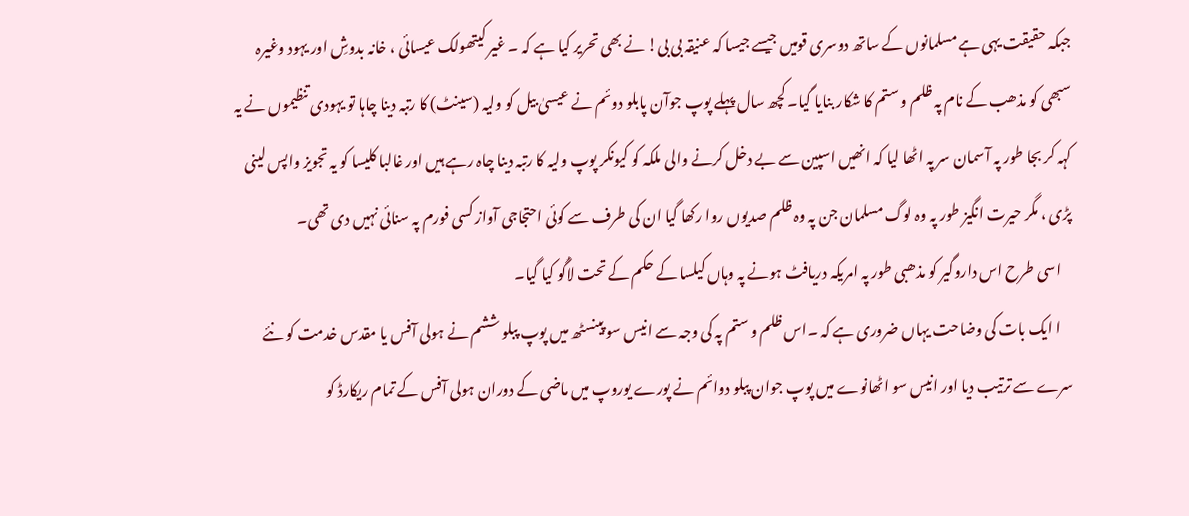جبکہ حقیقت یہی ہے مسلمانوں کے ساتھ دوسری قومیں جیسے جیسا کہ عنیقہ بی بی! نے بھی تحریر کیا ہے کہ ۔ غیر کیتھولک عیسائی ، خانہ بدوشِ اور یہود وغیرہ سبھی کو مذھب کے نام پہ ظلم و ستم کا شکار بنایا گیا۔ کچھ سال پہلے پوپ جوآن پابلو دوئم نے عیسیٰ بیل کو ولیہ (سینٹ) کا رتبہ دینا چاہا تو یہودی تنظیموں نے یہ کہہ کر بجا طور پہ آسمان سر پہ اٹھا لیا کہ انھیں اسپین سے بے دخل کرنے والی ملکہ کو کیونکر پوپ ولیہ کا رتبہ دینا چاہ رہے ہیں اور غالبا کلیسا کو یہ تجویز واپس لینی پڑی ، مگر حیرت انگیز طور پہ وہ لوگ مسلمان جن پہ وہ ظلم صدیوں روا رکھا گیا ان کی طرف سے کوئی احتجاجی آواز کسی فورم پہ سنائی نہیں دی تھی۔
    اسی طرح اس داروگیر کو مذھبی طور پہ امریکہ دریافٹ ہونے پہ وہاں کیلسا کے حکم کے تحت لاگُو کیا گیا۔
    ا ایک بات کی وضاحت یہاں ضروری ہے کہ ۔اس ظلم و ستم پہ کی وجہ سے انیس سو پینسٹھ میں پوپ پبلو ششم نے ہولی آفس یا مقدس خدمت کو نئے سرے سے ترتیب دیا اور انیس سو اٹھانوے میں پوپ جوان پبلو دوائم نے پورے یوروپ میں ماضی کے دوران ہولی آفس کے تمام ریکارڈ کو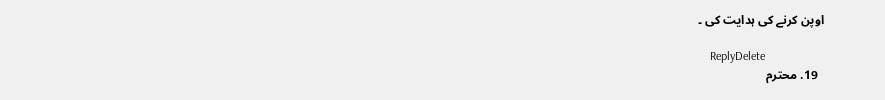اوپن کرنے کی ہدایت کی ۔

    ReplyDelete
  19. محترم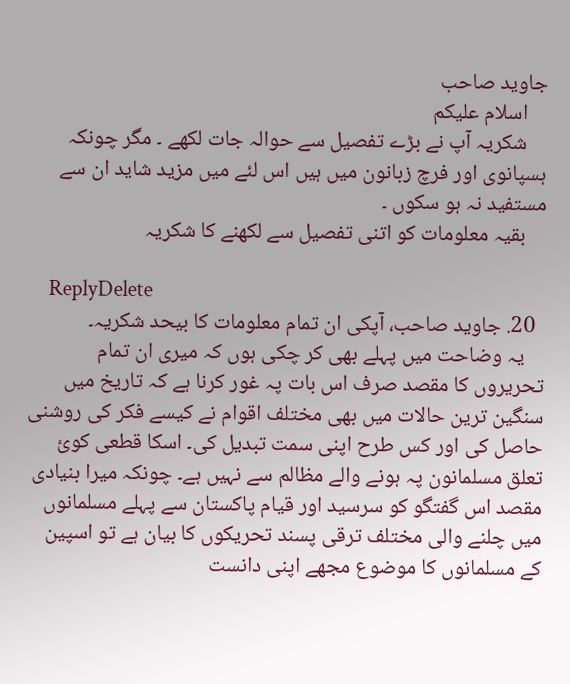جاوید صاحب
    اسلام علیکم
    شکریہ آپ نے بڑے تفصیل سے حوالہ جات لکھے ۔ مگر چونکہ ہسپانوی اور فرچ زبانون میں ہیں اس لئے میں مزید شاید ان سے مستفید نہ ہو سکوں ۔
    بقیہ معلومات کو اتنی تفصیل سے لکھنے کا شکریہ

    ReplyDelete
  20. جاوید صاحب، آپکی ان تمام معلومات کا بیحد شکریہ۔
    یہ وضاحت میں پہلے بھی کر چکی ہوں کہ میری ان تمام تحریروں کا مقصد صرف اس بات پہ غور کرنا ہے کہ تاریخ میں سنگین ترین حالات میں بھی مختلف اقوام نے کیسے فکر کی روشنی حاصل کی اور کس طرح اپنی سمت تبدیل کی۔ اسکا قطعی کوئ تعلق مسلمانون پہ ہونے والے مظالم سے نہیں ہے۔ چونکہ میرا بنیادی مقصد اس گفتگو کو سرسید اور قیام پاکستان سے پہلے مسلمانوں میں چلنے والی مختلف ترقی پسند تحریکوں کا بیان ہے تو اسپین کے مسلمانوں کا موضوع مجھے اپنی دانست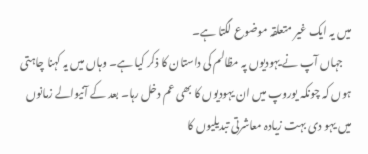میں یہ ایک غیر متعلقہ موضوع لگتا ہے۔
    جہاں آپ نے یہودیوں پہ مظالم کی داستان کا ذکر کیا ہے۔ وہاں میں یہ کہنا چاہتی ہوں کہ چونکہ یوروپ میں ان یہودیوں کا بھی عم دخل رہا۔ بعد کے آنیوالے زمانوں میں یہو دی بہت زیادہ معاشرتی تبدیلیوں کا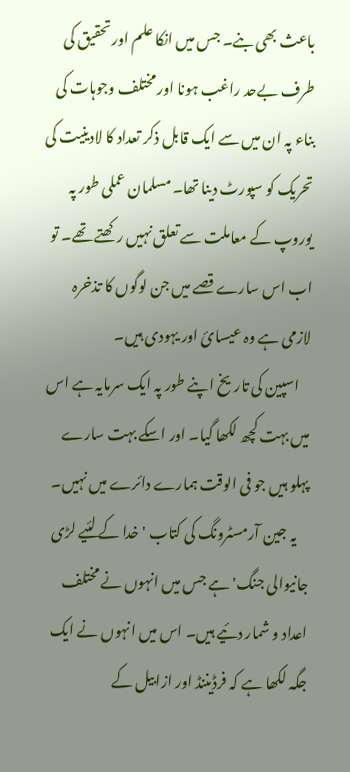باعث بھی بنے۔ جس میں انکا علم اور تحقیق کی طرف بےحد راغب ہونا اور مختلف وجوہات کی بناء پہ ان میں سے ایک قابل ذکر تعداد کا لادینیت کی تحریک کو سپورٹ دینا تھا۔ مسلمان عملی طور پہ یوروپ کے معاملت سے تعلق نہیں رکھتے تھے۔ تو اب اس سارے قصے میں جن لوگوں کا تذخرہ لازمی ہے وہ عیسائ اور یہودی ہیں۔
    اسپین کی تاریخ اپنے طور پہ ایک سرمایہ ہے اس میں بہت کچھ لکھا گیا۔ اور اسکے بہت سارے پہلو ہیں جو فی الوقت ہمارے دائرے میں نہیں۔
    یہ جین آرمسٹرونگ کی کتاب ' خدا کے لئیے لڑی جانیوالی جنگ' ہے جس میں انہوں نے مختلف اعداد و شمار دئیے ہیں۔ اس میں انہوں نے ایک جگہ لکھا ہے کہ فرڈیننڈ اور ازابیل کے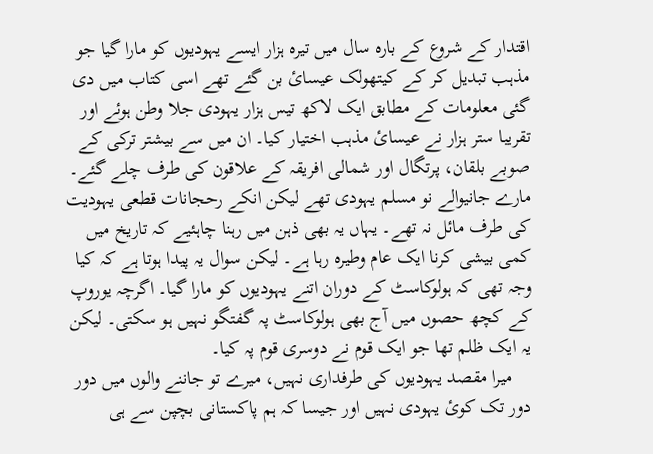اقتدار کے شروع کے بارہ سال میں تیرہ ہزار ایسے یہودیوں کو مارا گیا جو مذہب تبدیل کر کے کیتھولک عیسائ بن گئے تھے اسی کتاب میں دی گئی معلومات کے مطابق ایک لاکھ تیس ہزار یہودی جلا وطن ہوئے اور تقریبا ستر ہزار نے عیسائ مذہب اختیار کیا۔ ان میں سے بیشتر ترکی کے صوبے بلقان، پرتگال اور شمالی افریقہ کے علاقون کی طرف چلے گئے۔ مارے جانیوالے نو مسلم یہودی تھے لیکن انکے رحجانات قطعی یہودیت کی طرف مائل نہ تھے۔ یہاں یہ بھی ذہن میں رہنا چاہئیے کہ تاریخ میں کمی بیشی کرنا ایک عام وطیرہ رہا ہے۔ لیکن سوال یہ پیدا ہوتا ہے کہ کیا وجہ تھی کہ ہولوکاسٹ کے دوران اتنے یہودیوں کو مارا گیا۔ اگرچہ یوروپ کے کچھ حصوں میں آج بھی ہولوکاسٹ پہ گفتگو نہیں ہو سکتی۔ لیکن یہ ایک ظلم تھا جو ایک قوم نے دوسری قوم پہ کیا۔
    میرا مقصد یہودیوں کی طرفداری نہیں، میرے تو جاننے والوں میں دور دور تک کوئ یہودی نہیں اور جیسا کہ ہم پاکستانی بچپن سے ہی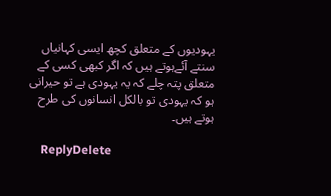یہودیوں کے متعلق کچھ ایسی کہانیاں سنتے آئےہوتے ہیں کہ اگر کبھی کسی کے متعلق پتہ چلے کہ یہ یہودی ہے تو حیرانی ہو کہ یہودی تو بالکل انسانوں کی طرح ہوتے ہیں۔

    ReplyDelete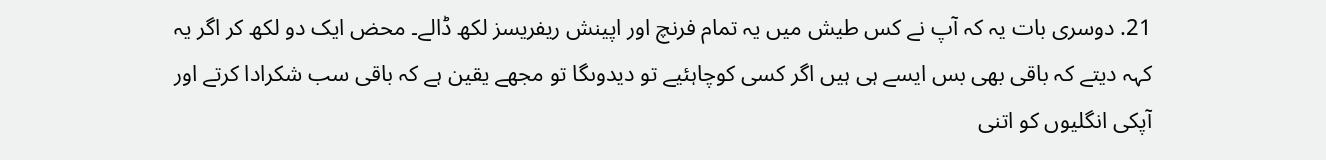21. دوسری بات یہ کہ آپ نے کس طیش میں یہ تمام فرنچ اور اپینش ریفریسز لکھ ڈالے۔ محض ایک دو لکھ کر اگر یہ کہہ دیتے کہ باقی بھی بس ایسے ہی ہیں اگر کسی کوچاہئیے تو دیدوںگا تو مجھے یقین ہے کہ باقی سب شکرادا کرتے اور آپکی انگلیوں کو اتنی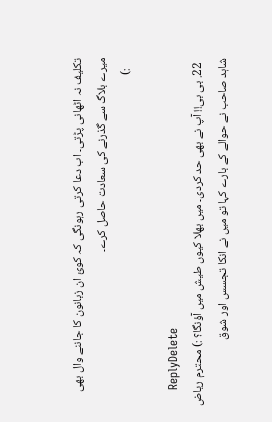تکلیف نہ اٹھانی پڑتی۔ اب دعا کرتی رہونگی کہ کوئ ان زبانون کا جاننے وال بھی میرے بلاگ سے گذرنے کی سعادت حاصل کرے۔
    :)

    ReplyDelete
  22. بی بی!! آپ نے بھی حد کردی۔ میں بھلا کیوں طیش میں آؤنگا؟ :) محترم ریاض شاہد صاحب نے حوالے کے بارے کہا تو میں نے انکا تجسس اور شوق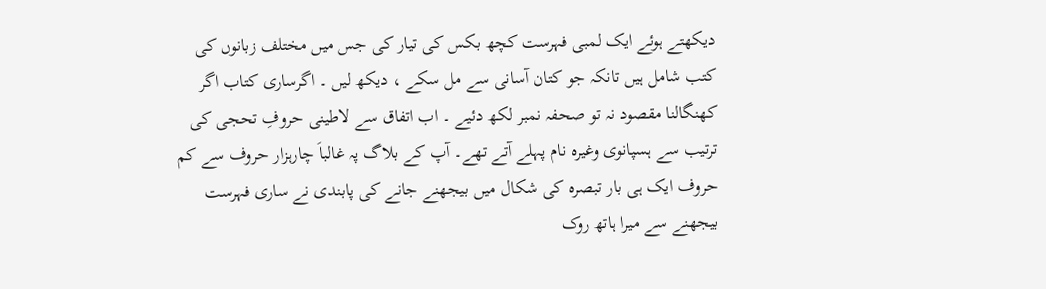دیکھتے ہوئے ایک لمبی فہرست کچھ بکس کی تیار کی جس میں مختلف زبانوں کی کتب شامل ہیں تانکہ جو کتان آسانی سے مل سکے ، دیکھ لیں ۔ اگرساری کتاب اگر کھنگالنا مقصود نہ تو صحفہ نمبر لکھ دئیے ۔ اب اتفاق سے لاطینی حروفِ تحجی کی ترتیب سے ہسپانوی وغیرہ نام پہلے آتے تھے۔ آپ کے بلاگ پہ غالباَ چارہزار حروف سے کم حروف ایک ہی بار تبصرہ کی شکال میں بیجھنے جانے کی پابندی نے ساری فہرست بیجھنے سے میرا ہاتھ روک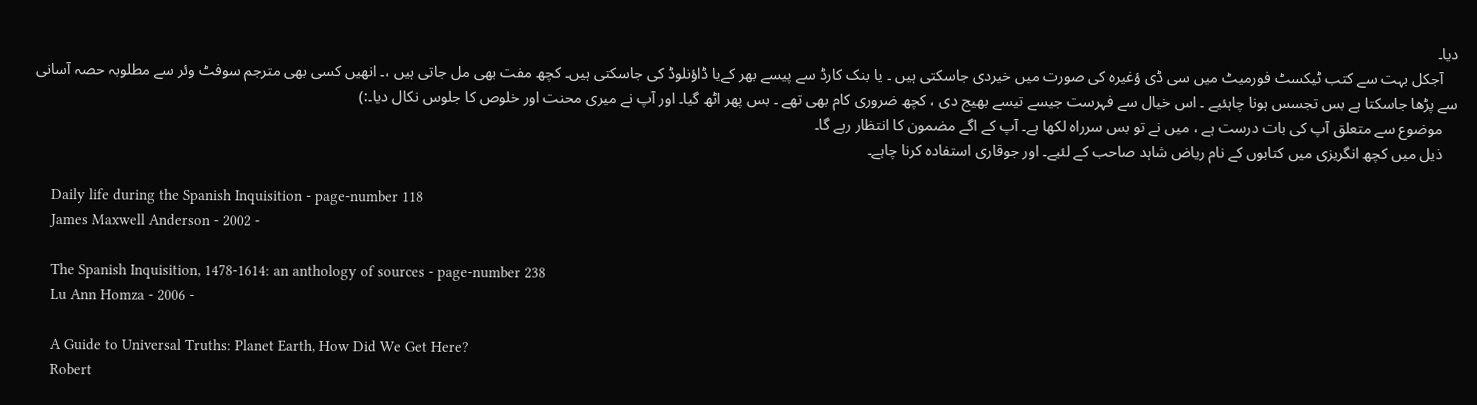دیا۔
    آجکل بہت سے کتب ٹیکسٹ فورمیٹ میں سی ڈی ؤغیرہ کی صورت میں خیردی جاسکتی ہیں ۔ یا بنک کارڈ سے پیسے بھر کےیا ڈاؤنلوڈ کی جاسکتی ہیں۔ کچھ مفت بھی مل جاتی ہیں ،۔ انھیں کسی بھی مترجم سوفٹ وئر سے مطلوبہ حصہ آسانی سے پڑھا جاسکتا ہے بس تجسس ہونا چاہئیے ۔ اس خیال سے فہرست جیسے تیسے بھیج دی ، کچھ ضروری کام بھی تھے ۔ بس پھر اٹھ گیا۔ اور آپ نے میری محنت اور خلوص کا جلوس نکال دیا۔:)
    موضوع سے متعلق آپ کی بات درست ہے ، میں نے تو بس سرراہ لکھا ہے۔ آپ کے اگے مضمون کا انتظار رہے گا۔
    ذیل میں کچھ انگریزی میں کتابوں کے نام ریاض شاہد صاحب کے لئیے۔ اور جوقاری استفادہ کرنا چاہے۔

    Daily life during the Spanish Inquisition - page-number 118
    James Maxwell Anderson - 2002 -

    The Spanish Inquisition, 1478-1614: an anthology of sources - page-number 238
    Lu Ann Homza - 2006 -

    A Guide to Universal Truths: Planet Earth, How Did We Get Here?
    Robert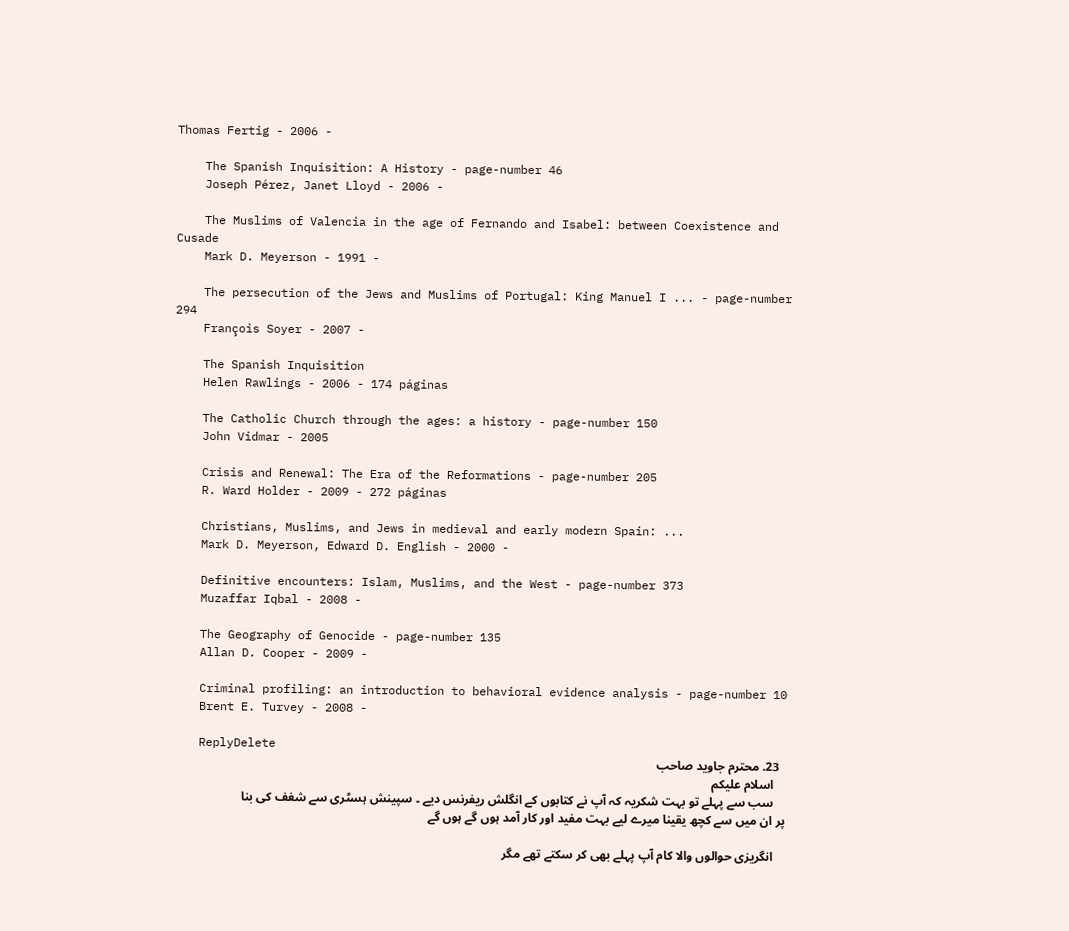Thomas Fertig - 2006 -

    The Spanish Inquisition: A History - page-number 46
    Joseph Pérez, Janet Lloyd - 2006 -

    The Muslims of Valencia in the age of Fernando and Isabel: between Coexistence and Cusade
    Mark D. Meyerson - 1991 -

    The persecution of the Jews and Muslims of Portugal: King Manuel I ... - page-number 294
    François Soyer - 2007 -

    The Spanish Inquisition
    Helen Rawlings - 2006 - 174 páginas

    The Catholic Church through the ages: a history - page-number 150
    John Vidmar - 2005

    Crisis and Renewal: The Era of the Reformations - page-number 205
    R. Ward Holder - 2009 - 272 páginas

    Christians, Muslims, and Jews in medieval and early modern Spain: ...
    Mark D. Meyerson, Edward D. English - 2000 -

    Definitive encounters: Islam, Muslims, and the West - page-number 373
    Muzaffar Iqbal - 2008 -

    The Geography of Genocide - page-number 135
    Allan D. Cooper - 2009 -

    Criminal profiling: an introduction to behavioral evidence analysis - page-number 10
    Brent E. Turvey - 2008 -

    ReplyDelete
  23. محترم جاوید صاحب
    اسلام علیکم
    سب سے پہلے تو بہت شکریہ کہ آپ نے کتابوں کے انگلش ریفرنس دیے ۔ سپینش ہسٹری سے شغف کی بنا پر ان میں سے کچھ یقینا میرے لیے بہت مفید اور کار آمد ہوں گے ہوں گے

    انگریزی حوالوں والا کام آپ پہلے بھی کر سکتے تھے مگر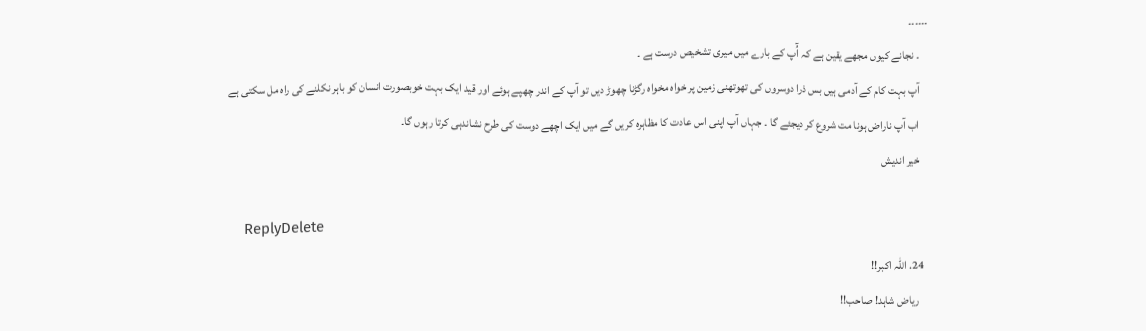۔۔۔۔۔۔
    ۔ نجانے کیوں مجھے یقین ہے کہ آُپ کے بارے میں میری تشخیص درست ہے ۔
    آپ بہت کام کے آدمی ہیں بس ذرا دوسروں کی تھوتھنی زمین پر خواہ مخواہ رگڑنا چھوڑ دیں تو آپ کے اندر چھپے ہوئے اور قید ایک بہت خوبصورت انسان کو باہر نکلنے کی راہ مل سکتی ہے
    اب آپ ناراض ہونا مت شروع کر دیجئے گا ۔ جہاں آپ اپنی اس عادت کا مظاہرہ کریں گے میں ایک اچھے دوست کی طرح نشاندہی کرتا رہوں گا۔
    خیر اندیش

    ReplyDelete
  24. اللہ اکبر!!
    ریاض شاہد! صاحب!!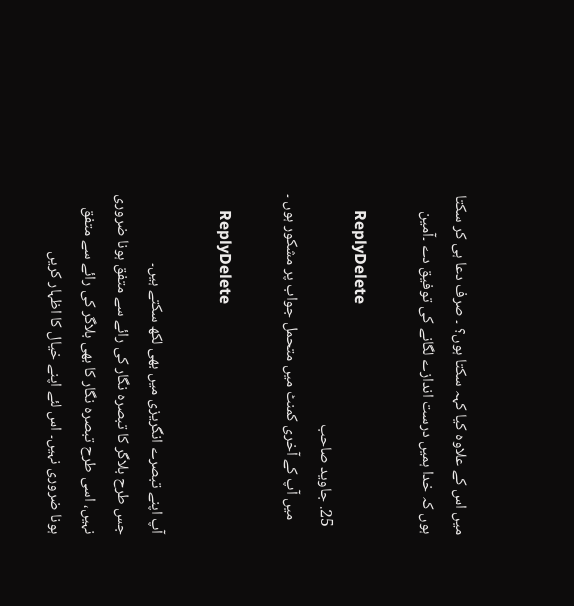میں اس کے علاوہ کیا کہہ سکتا ہوں؟ ۔ صرف دعا ہی کر سکتا ہوں کہ خدا ہمیں درست اندازے لگانے کی توفیق دے ۔آمین

    ReplyDelete
  25. جاوید صاحب
    میں آپ کے آخری کمنٹ میں متحمل جواب پر مشکور ہوں ۔

    ReplyDelete

آپ اپنے تبصرے انگریزی میں بھی لکھ سکتے ہیں۔
جس طرح بلاگر کا تبصرہ نگار کی رائے سے متفق ہونا ضروری نہیں، اسی طرح تبصرہ نگار کا بھی بلاگر کی رائے سے متفق ہونا ضروری نہیں۔ اس لئے اپنے خیال کا اظہار کریں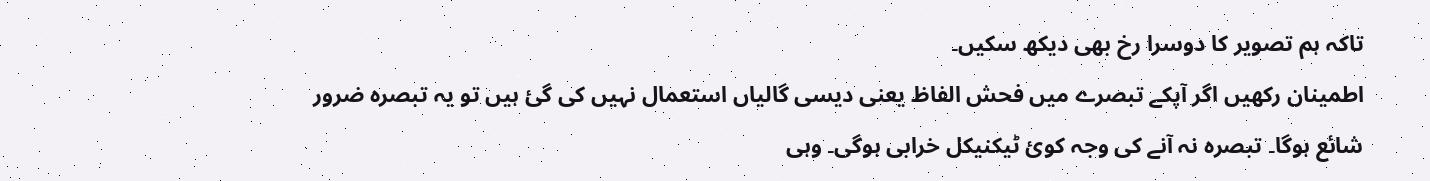تاکہ ہم تصویر کا دوسرا رخ بھی دیکھ سکیں۔
اطمینان رکھیں اگر آپکے تبصرے میں فحش الفاظ یعنی دیسی گالیاں استعمال نہیں کی گئ ہیں تو یہ تبصرہ ضرور شائع ہوگا۔ تبصرہ نہ آنے کی وجہ کوئ ٹیکنیکل خرابی ہوگی۔ وہی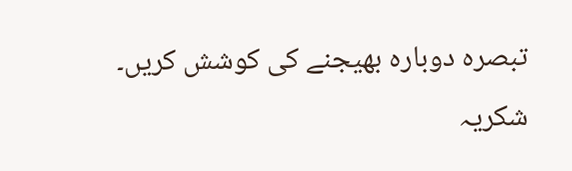تبصرہ دوبارہ بھیجنے کی کوشش کریں۔
شکریہ